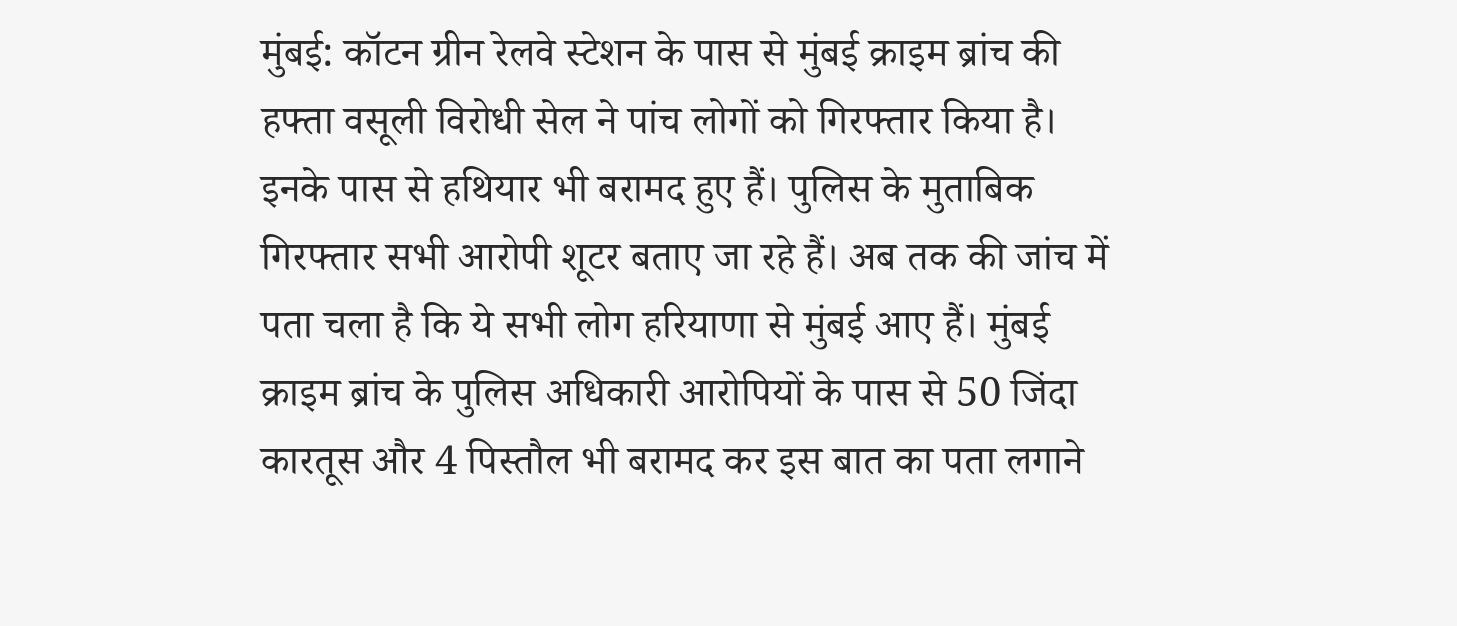मुंबई: कॉटन ग्रीन रेलवे स्टेशन के पास से मुंबई क्राइम ब्रांच की हफ्ता वसूली विरोधी सेल ने पांच लोगों को गिरफ्तार किया है। इनके पास से हथियार भी बरामद हुए हैं। पुलिस के मुताबिक गिरफ्तार सभी आरोपी शूटर बताए जा रहे हैं। अब तक की जांच में पता चला है कि ये सभी लोग हरियाणा से मुंबई आए हैं। मुंबई क्राइम ब्रांच के पुलिस अधिकारी आरोपियों के पास से 50 जिंदा कारतूस और 4 पिस्तौल भी बरामद कर इस बात का पता लगाने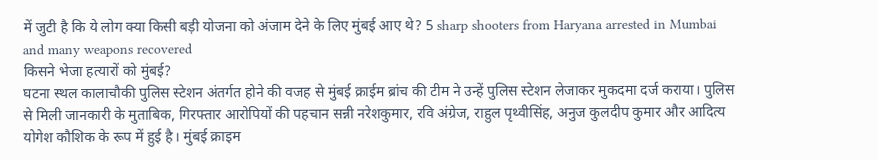में जुटी है कि ये लोग क्या किसी बड़ी योजना को अंजाम देने के लिए मुंबई आए थे? 5 sharp shooters from Haryana arrested in Mumbai and many weapons recovered
किसने भेजा हत्यारों को मुंबई?
घटना स्थल कालाचौकी पुलिस स्टेशन अंतर्गत होने की वजह से मुंबई क्राईम ब्रांच की टीम ने उन्हें पुलिस स्टेशन लेजाकर मुकदमा दर्ज कराया। पुलिस से मिली जानकारी के मुताबिक, गिरफ्तार आरोपियों की पहचान सन्नी नरेशकुमार, रवि अंग्रेज, राहुल पृथ्वीसिंह, अनुज कुलदीप कुमार और आदित्य योगेश कौशिक के रूप में हुई है। मुंबई क्राइम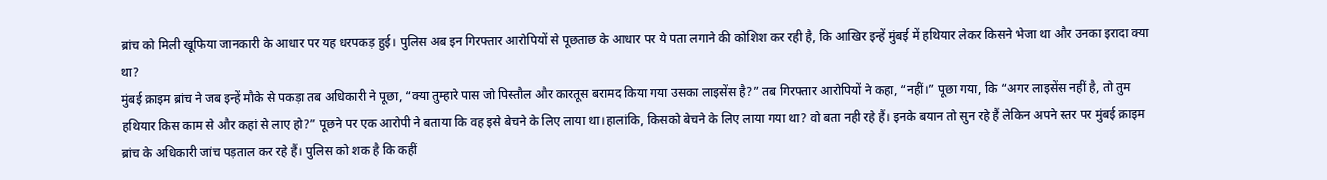ब्रांच को मिली खूफिया जानकारी के आधार पर यह धरपकड़ हुई। पुलिस अब इन गिरफ्तार आरोपियों से पूछताछ के आधार पर ये पता लगाने की कोशिश कर रही है, कि आखिर इन्हें मुंबई में हथियार लेकर किसने भेजा था और उनका इरादा क्या था?
मुंबई क्राइम ब्रांच ने जब इन्हें मौके से पकड़ा तब अधिकारी ने पूछा, “क्या तुम्हारे पास जो पिस्तौल और कारतूस बरामद किया गया उसका लाइसेंस है?” तब गिरफ्तार आरोपियों ने कहा, “नहीं।” पूछा गया, कि “अगर लाइसेंस नहीं है, तो तुम हथियार किस काम से और कहां से लाए हो?” पूछने पर एक आरोपी ने बताया कि वह इसे बेचने के लिए लाया था।हालांकि, किसको बेचने के लिए लाया गया था? वो बता नही रहे हैं। इनके बयान तो सुन रहे हैं लेकिन अपने स्तर पर मुंबई क्राइम ब्रांच के अधिकारी जांच पड़ताल कर रहे हैं। पुलिस को शक है कि कहीं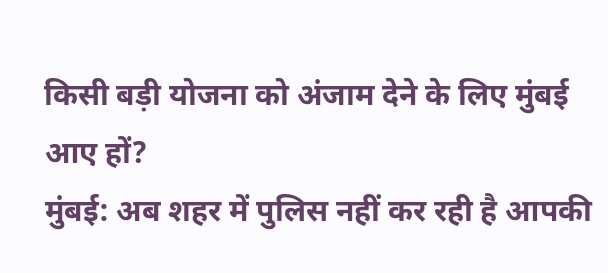किसी बड़ी योजना को अंजाम देने के लिए मुंबई आए हों?
मुंबई: अब शहर में पुलिस नहीं कर रही है आपकी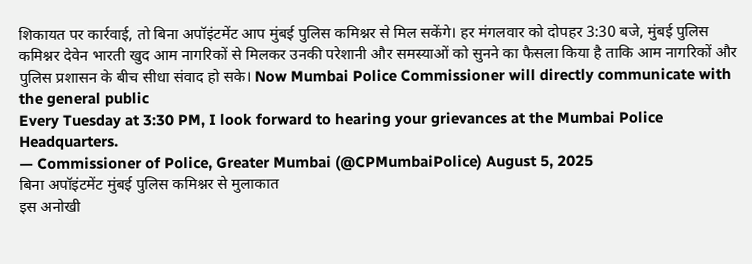शिकायत पर कार्रवाई, तो बिना अपॉइंटमेंट आप मुंबई पुलिस कमिश्नर से मिल सकेंगे। हर मंगलवार को दोपहर 3:30 बजे, मुंबई पुलिस कमिश्नर देवेन भारती खुद आम नागरिकों से मिलकर उनकी परेशानी और समस्याओं को सुनने का फैसला किया है ताकि आम नागरिकों और पुलिस प्रशासन के बीच सीधा संवाद हो सके। Now Mumbai Police Commissioner will directly communicate with the general public
Every Tuesday at 3:30 PM, I look forward to hearing your grievances at the Mumbai Police Headquarters.
— Commissioner of Police, Greater Mumbai (@CPMumbaiPolice) August 5, 2025
बिना अपॉइंटमेंट मुंबई पुलिस कमिश्नर से मुलाकात
इस अनोखी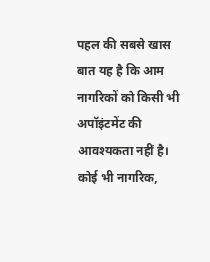पहल की सबसे खास बात यह है कि आम नागरिकों को किसी भी अपॉइंटमेंट की आवश्यकता नहीं है। कोई भी नागरिक,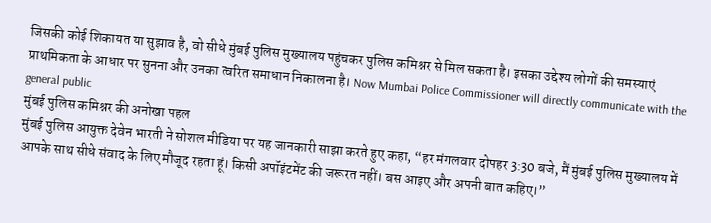जिसकी कोई शिकायत या सुझाव है, वो सीधे मुंबई पुलिस मुख्यालय पहुंचकर पुलिस कमिश्नर से मिल सकता है। इसका उद्देश्य लोगों की समस्याएं प्राथमिकता के आधार पर सुनना और उनका त्वरित समाधान निकालना है। Now Mumbai Police Commissioner will directly communicate with the general public
मुंबई पुलिस कमिश्नर की अनोखा पहल
मुंबई पुलिस आयुक्त देवेन भारती ने सोशल मीडिया पर यह जानकारी साझा करते हुए कहा, “हर मंगलवार दोपहर 3:30 बजे, मैं मुंबई पुलिस मुख्यालय में आपके साथ सीधे संवाद के लिए मौजूद रहता हूं। किसी अपॉइंटमेंट की जरूरत नहीं। बस आइए और अपनी बात कहिए।”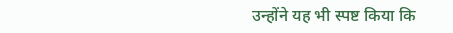उन्होंने यह भी स्पष्ट किया कि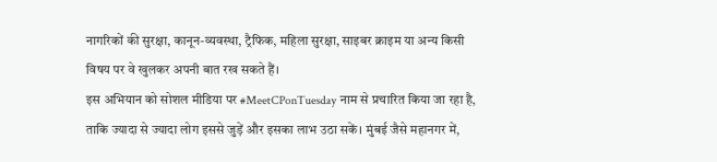नागरिकों की सुरक्षा, कानून-व्यवस्था, ट्रैफिक, महिला सुरक्षा, साइबर क्राइम या अन्य किसी विषय पर वे खुलकर अपनी बात रख सकते हैं।
इस अभियान को सोशल मीडिया पर #MeetCPonTuesday नाम से प्रचारित किया जा रहा है, ताकि ज्यादा से ज्यादा लोग इससे जुड़ें और इसका लाभ उठा सकें। मुंबई जैसे महानगर में,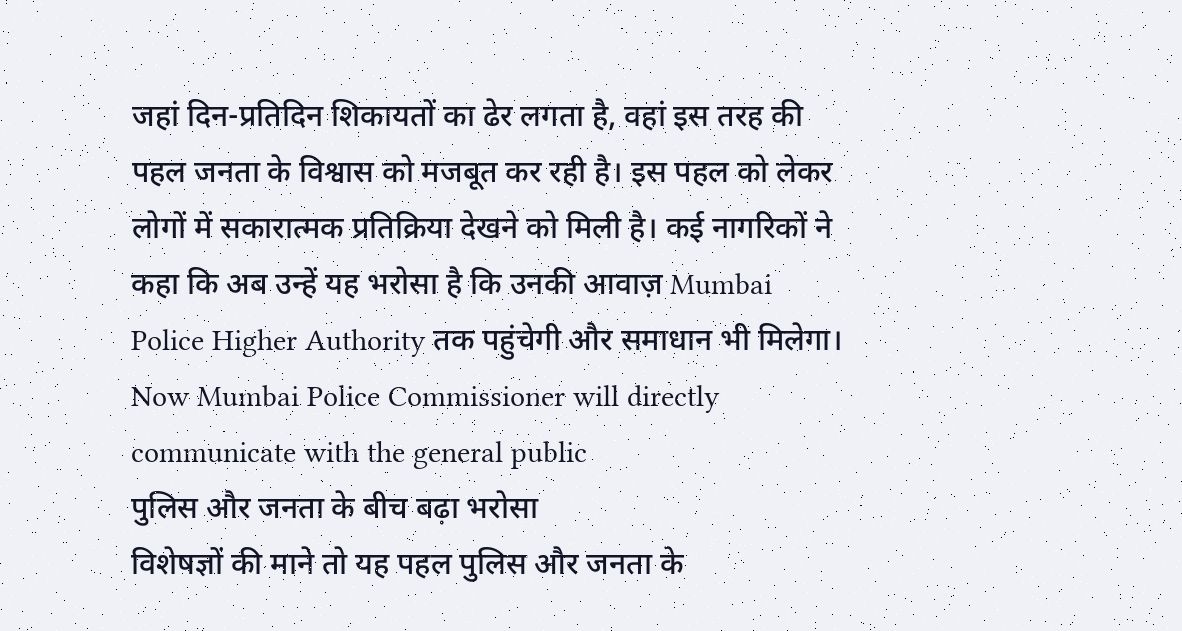जहां दिन-प्रतिदिन शिकायतों का ढेर लगता है, वहां इस तरह की पहल जनता के विश्वास को मजबूत कर रही है। इस पहल को लेकर लोगों में सकारात्मक प्रतिक्रिया देखने को मिली है। कई नागरिकों ने कहा कि अब उन्हें यह भरोसा है कि उनकी आवाज़ Mumbai Police Higher Authority तक पहुंचेगी और समाधान भी मिलेगा। Now Mumbai Police Commissioner will directly communicate with the general public
पुलिस और जनता के बीच बढ़ा भरोसा
विशेषज्ञों की माने तो यह पहल पुलिस और जनता के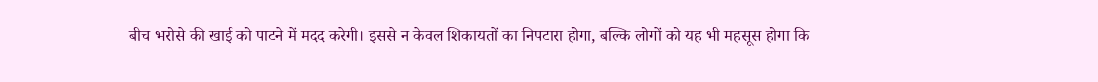बीच भरोसे की खाई को पाटने में मदद करेगी। इससे न केवल शिकायतों का निपटारा होगा, बल्कि लोगों को यह भी महसूस होगा कि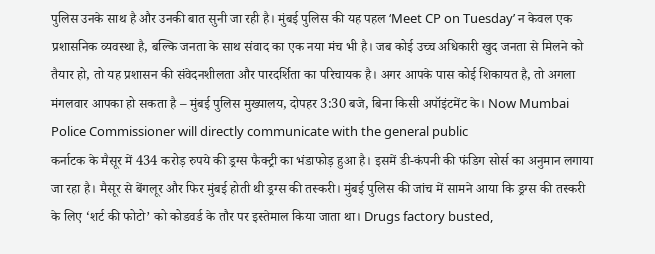पुलिस उनके साथ है और उनकी बात सुनी जा रही है। मुंबई पुलिस की यह पहल ‘Meet CP on Tuesday’ न केवल एक प्रशासनिक व्यवस्था है, बल्कि जनता के साथ संवाद का एक नया मंच भी है। जब कोई उच्च अधिकारी खुद जनता से मिलने को तैयार हो, तो यह प्रशासन की संवेदनशीलता और पारदर्शिता का परिचायक है। अगर आपके पास कोई शिकायत है, तो अगला मंगलवार आपका हो सकता है – मुंबई पुलिस मुख्यालय, दोपहर 3:30 बजे, बिना किसी अपॉइंटमेंट के। Now Mumbai Police Commissioner will directly communicate with the general public
कर्नाटक के मैसूर में 434 करोड़ रुपये की ड्रग्स फैक्ट्री का भंडाफोड़ हुआ है। इसमें डी-कंपनी की फंडिग सोर्स का अनुमान लगाया जा रहा है। मैसूर से बेंगलूर और फिर मुंबई होती थी ड्रग्स की तस्करी। मुंबई पुलिस की जांच में सामने आया कि ड्रग्स की तस्करी के लिए ‘शर्ट की फोटो’ को कोडवर्ड के तौर पर इस्तेमाल किया जाता था। Drugs factory busted,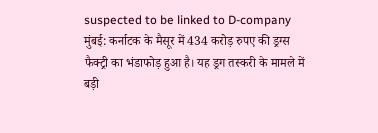suspected to be linked to D-company
मुंबई: कर्नाटक के मैसूर में 434 करोड़ रुपए की ड्रग्स फैक्ट्री का भंडाफोड़ हुआ है। यह ड्रग तस्करी के मामले में बड़ी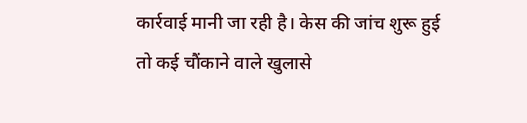कार्रवाई मानी जा रही है। केस की जांच शुरू हुई तो कई चौंकाने वाले खुलासे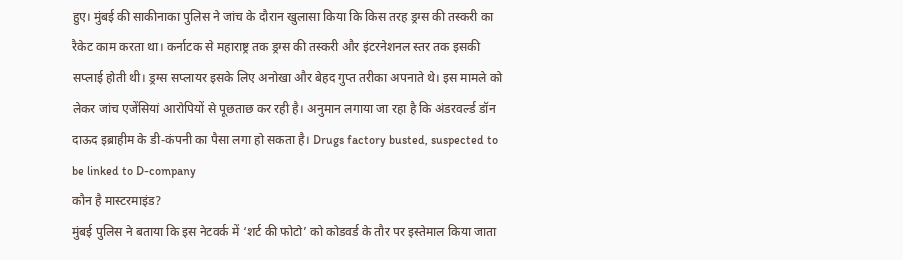हुए। मुंबई की साकीनाका पुलिस ने जांच के दौरान खुलासा किया कि किस तरह ड्रग्स की तस्करी का रैकेट काम करता था। कर्नाटक से महाराष्ट्र तक ड्रग्स की तस्करी और इंटरनेशनल स्तर तक इसकी सप्लाई होती थी। ड्रग्स सप्लायर इसके लिए अनोखा और बेहद गुप्त तरीका अपनाते थे। इस मामले को लेकर जांच एजेंसियां आरोपियों से पूछताछ कर रही है। अनुमान लगाया जा रहा है कि अंडरवर्ल्ड डॉन दाऊद इब्राहीम के डी-कंपनी का पैसा लगा हो सकता है। Drugs factory busted, suspected to be linked to D-company
कौन है मास्टरमाइंड?
मुंबई पुलिस ने बताया कि इस नेटवर्क में ‘शर्ट की फोटो’ को कोडवर्ड के तौर पर इस्तेमाल किया जाता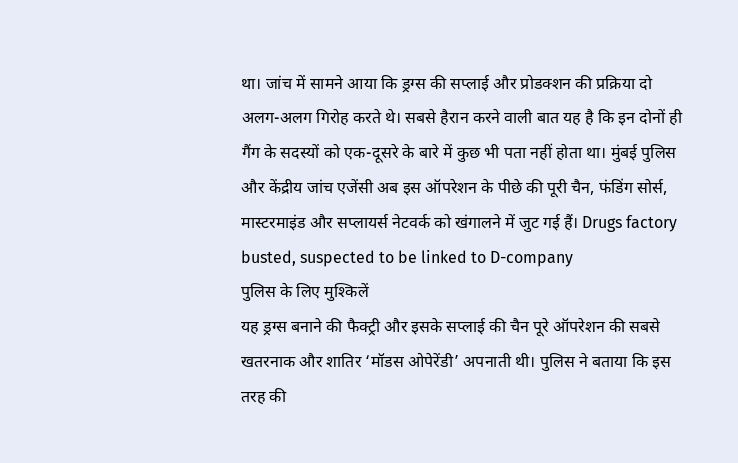था। जांच में सामने आया कि ड्रग्स की सप्लाई और प्रोडक्शन की प्रक्रिया दो अलग-अलग गिरोह करते थे। सबसे हैरान करने वाली बात यह है कि इन दोनों ही गैंग के सदस्यों को एक-दूसरे के बारे में कुछ भी पता नहीं होता था। मुंबई पुलिस और केंद्रीय जांच एजेंसी अब इस ऑपरेशन के पीछे की पूरी चैन, फंडिंग सोर्स, मास्टरमाइंड और सप्लायर्स नेटवर्क को खंगालने में जुट गई हैं। Drugs factory busted, suspected to be linked to D-company
पुलिस के लिए मुश्किलें
यह ड्रग्स बनाने की फैक्ट्री और इसके सप्लाई की चैन पूरे ऑपरेशन की सबसे खतरनाक और शातिर ‘मॉडस ओपेरेंडी’ अपनाती थी। पुलिस ने बताया कि इस तरह की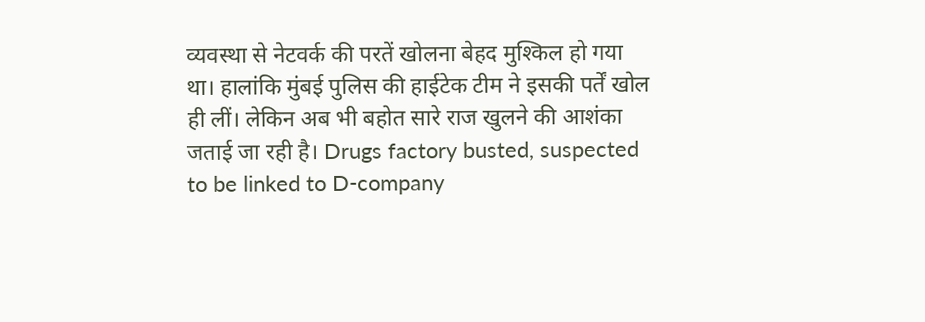व्यवस्था से नेटवर्क की परतें खोलना बेहद मुश्किल हो गया था। हालांकि मुंबई पुलिस की हाईटेक टीम ने इसकी पर्तें खोल ही लीं। लेकिन अब भी बहोत सारे राज खुलने की आशंका जताई जा रही है। Drugs factory busted, suspected to be linked to D-company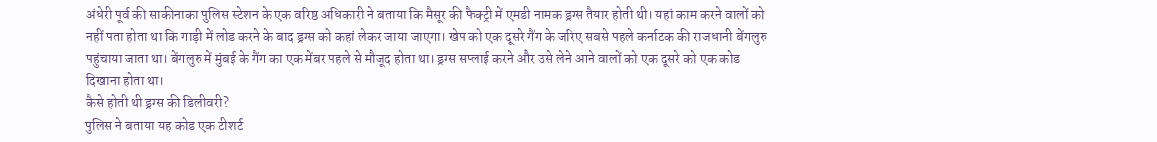अंधेरी पूर्व की साकीनाका पुलिस स्टेशन के एक वरिष्ठ अधिकारी ने बताया कि मैसूर की फैक्ट्री में एमडी नामक ड्रग्स तैयार होती थी। यहां काम करने वालों को नहीं पता होता था कि गाड़ी में लोड करने के बाद ड्रग्स को कहां लेकर जाया जाएगा। खेप को एक दूसरे गैंग के जरिए सबसे पहले कर्नाटक की राजधानी बेंगलुरु पहुंचाया जाता था। बेंगलुरु में मुंबई के गैंग का एक मेंबर पहले से मौजूद होता था। ड्रग्स सप्लाई करने और उसे लेने आने वालों को एक दूसरे को एक कोड दिखाना होता था।
कैसे होती थी ड्रग्स की डिलीवरी?
पुलिस ने बताया यह कोड एक टीशर्ट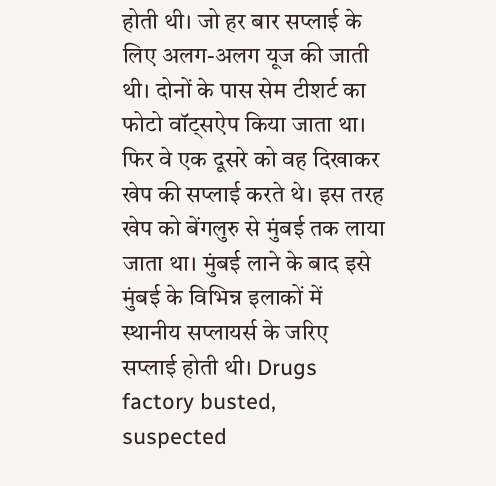होती थी। जो हर बार सप्लाई के लिए अलग-अलग यूज की जाती थी। दोनों के पास सेम टीशर्ट का फोटो वॉट्सऐप किया जाता था। फिर वे एक दूसरे को वह दिखाकर खेप की सप्लाई करते थे। इस तरह खेप को बेंगलुरु से मुंबई तक लाया जाता था। मुंबई लाने के बाद इसे मुंबई के विभिन्न इलाकों में स्थानीय सप्लायर्स के जरिए सप्लाई होती थी। Drugs factory busted, suspected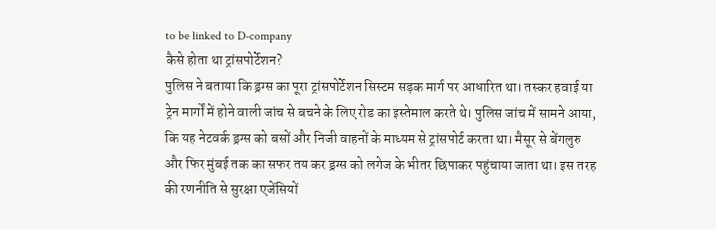to be linked to D-company
कैसे होता था ट्रांसपोर्टेशन?
पुलिस ने बताया कि ड्रग्स का पूरा ट्रांसपोर्टेशन सिस्टम सड़क मार्ग पर आधारित था। तस्कर हवाई या ट्रेन मार्गों में होने वाली जांच से बचने के लिए रोड का इस्तेमाल करते थे। पुलिस जांच में सामने आया, कि यह नेटवर्क ड्रग्स को बसों और निजी वाहनों के माध्यम से ट्रांसपोर्ट करता था। मैसूर से बेंगलुरु और फिर मुंबई तक का सफर तय कर ड्रग्स को लगेज के भीतर छिपाकर पहुंचाया जाता था। इस तरह की रणनीति से सुरक्षा एजेंसियों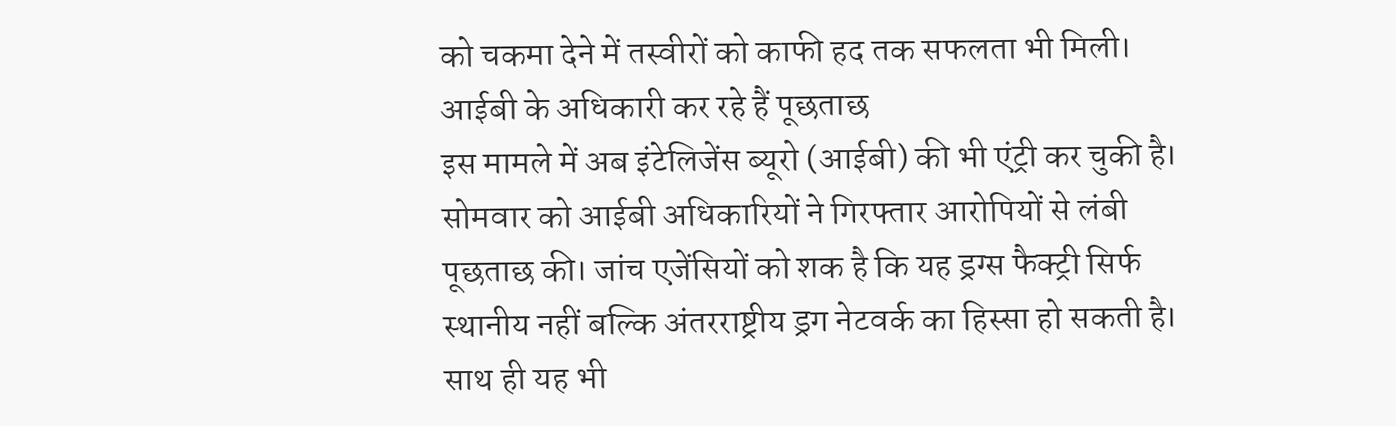को चकमा देने में तस्वीरों को काफी हद तक सफलता भी मिली।
आईबी के अधिकारी कर रहे हैं पूछताछ
इस मामले में अब इंटेलिजेंस ब्यूरो (आईबी) की भी एंट्री कर चुकी है। सोमवार को आईबी अधिकारियों ने गिरफ्तार आरोपियों से लंबी पूछताछ की। जांच एजेंसियों को शक है कि यह ड्रग्स फैक्ट्री सिर्फ स्थानीय नहीं बल्कि अंतरराष्ट्रीय ड्रग नेटवर्क का हिस्सा हो सकती है। साथ ही यह भी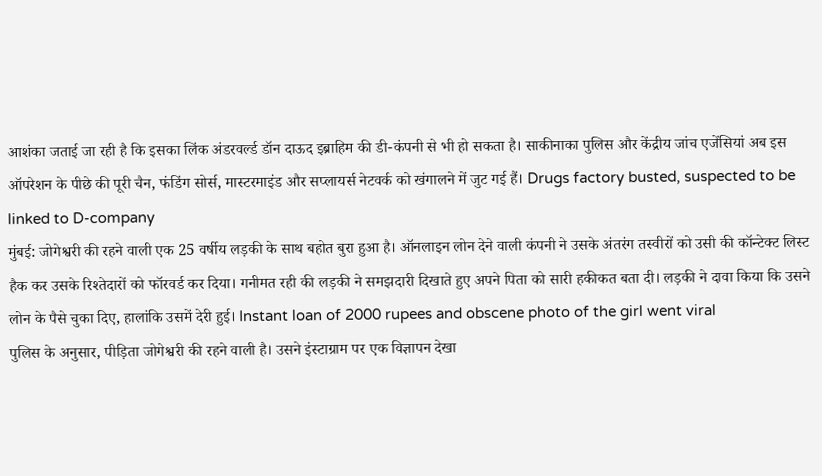आशंका जताई जा रही है कि इसका लिंक अंडरवर्ल्ड डॉन दाऊद इब्राहिम की डी-कंपनी से भी हो सकता है। साकीनाका पुलिस और केंद्रीय जांच एजेंसियां अब इस ऑपरेशन के पीछे की पूरी चैन, फंडिंग सोर्स, मास्टरमाइंड और सप्लायर्स नेटवर्क को खंगालने में जुट गई हैं। Drugs factory busted, suspected to be linked to D-company
मुंबई: जोगेश्वरी की रहने वाली एक 25 वर्षीय लड़की के साथ बहोत बुरा हुआ है। ऑनलाइन लोन देने वाली कंपनी ने उसके अंतरंग तस्वीरों को उसी की कॉन्टेक्ट लिस्ट हैक कर उसके रिश्तेदारों को फॉरवर्ड कर दिया। गनीमत रही की लड़की ने समझदारी दिखाते हुए अपने पिता को सारी हकीकत बता दी। लड़की ने दावा किया कि उसने लोन के पैसे चुका दिए, हालांकि उसमें देरी हुई। Instant loan of 2000 rupees and obscene photo of the girl went viral
पुलिस के अनुसार, पीड़िता जोगेश्वरी की रहने वाली है। उसने इंस्टाग्राम पर एक विज्ञापन देखा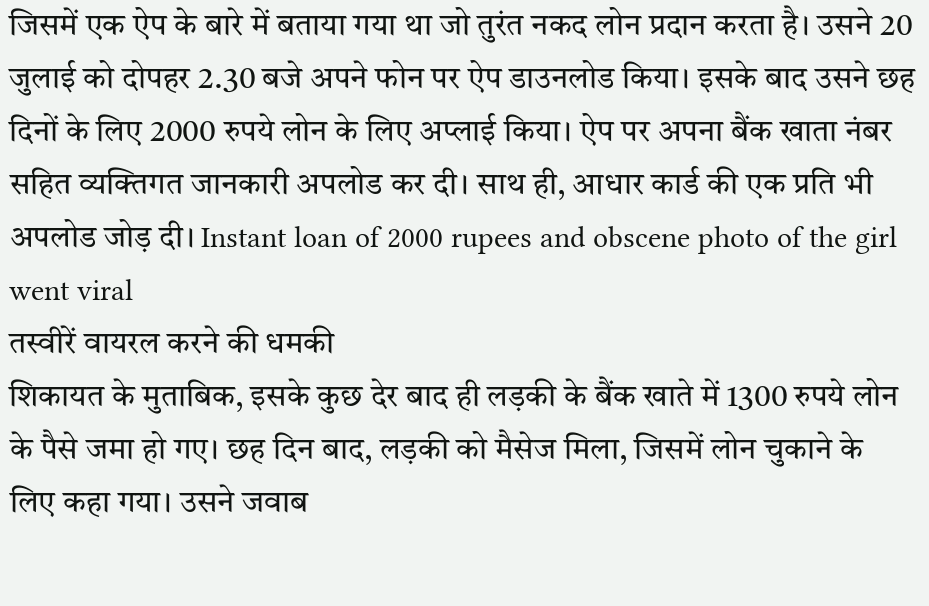जिसमें एक ऐप के बारे में बताया गया था जो तुरंत नकद लोन प्रदान करता है। उसने 20 जुलाई को दोपहर 2.30 बजे अपने फोन पर ऐप डाउनलोड किया। इसके बाद उसने छह दिनों के लिए 2000 रुपये लोन के लिए अप्लाई किया। ऐप पर अपना बैंक खाता नंबर सहित व्यक्तिगत जानकारी अपलोड कर दी। साथ ही, आधार कार्ड की एक प्रति भी अपलोड जोड़ दी। Instant loan of 2000 rupees and obscene photo of the girl went viral
तस्वीरें वायरल करने की धमकी
शिकायत के मुताबिक, इसके कुछ देर बाद ही लड़की के बैंक खाते में 1300 रुपये लोन के पैसे जमा हो गए। छह दिन बाद, लड़की को मैसेज मिला, जिसमें लोन चुकाने के लिए कहा गया। उसने जवाब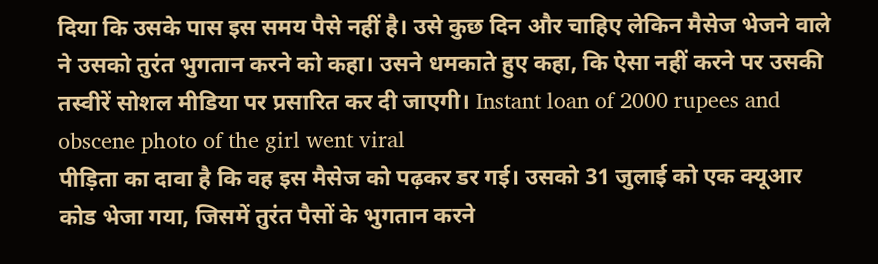दिया कि उसके पास इस समय पैसे नहीं है। उसे कुछ दिन और चाहिए लेकिन मैसेज भेजने वाले ने उसको तुरंत भुगतान करने को कहा। उसने धमकाते हुए कहा, कि ऐसा नहीं करने पर उसकी तस्वीरें सोशल मीडिया पर प्रसारित कर दी जाएगी। Instant loan of 2000 rupees and obscene photo of the girl went viral
पीड़िता का दावा है कि वह इस मैसेज को पढ़कर डर गई। उसको 31 जुलाई को एक क्यूआर कोड भेजा गया, जिसमें तुरंत पैसों के भुगतान करने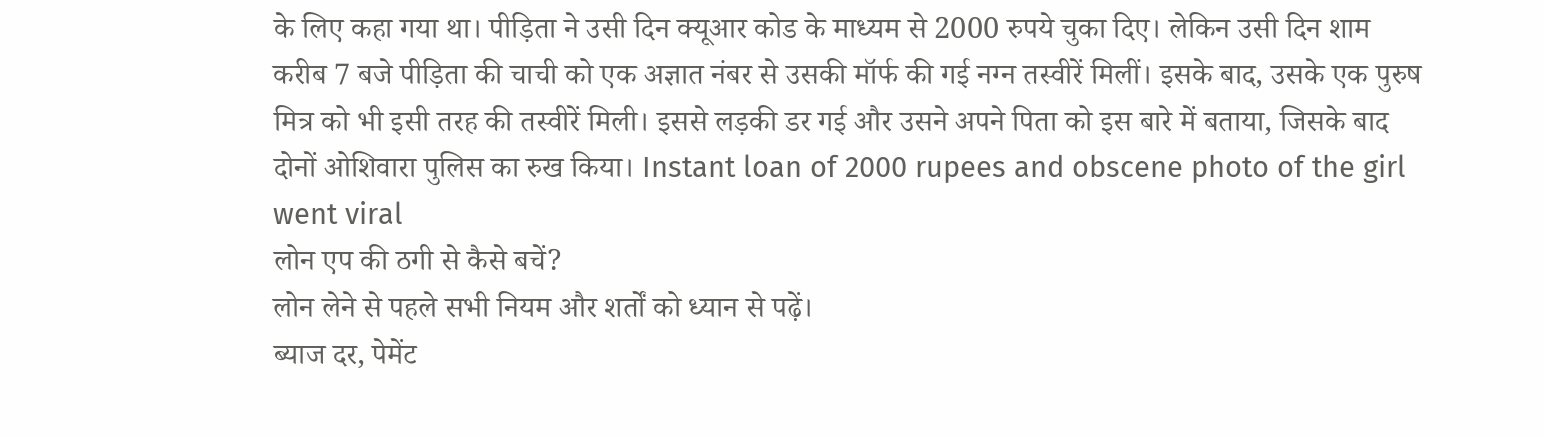के लिए कहा गया था। पीड़िता ने उसी दिन क्यूआर कोड के माध्यम से 2000 रुपये चुका दिए। लेकिन उसी दिन शाम करीब 7 बजे पीड़िता की चाची को एक अज्ञात नंबर से उसकी मॉर्फ की गई नग्न तस्वीरें मिलीं। इसके बाद, उसके एक पुरुष मित्र को भी इसी तरह की तस्वीरें मिली। इससे लड़की डर गई और उसने अपने पिता को इस बारे में बताया, जिसके बाद दोनों ओशिवारा पुलिस का रुख किया। Instant loan of 2000 rupees and obscene photo of the girl went viral
लोन एप की ठगी से कैसे बचें?
लोन लेने से पहले सभी नियम और शर्तों को ध्यान से पढ़ें।
ब्याज दर, पेमेंट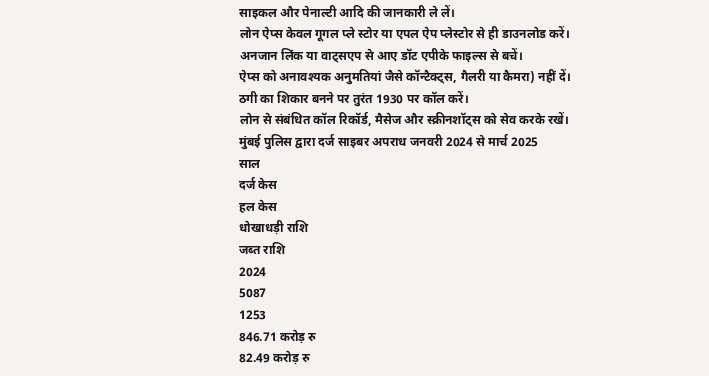साइकल और पेनाल्टी आदि की जानकारी ले लें।
लोन ऐप्स केवल गूगल प्ले स्टोर या एपल ऐप प्लेस्टोर से ही डाउनलोड करें।
अनजान लिंक या वाट्सएप से आए डॉट एपीके फाइल्स से बचें।
ऐप्स को अनावश्यक अनुमतियां जैसे कॉन्टैक्ट्स, गैलरी या कैमरा) नहीं दें।
ठगी का शिकार बनने पर तुरंत 1930 पर कॉल करें।
लोन से संबंधित कॉल रिकॉर्ड, मैसेज और स्क्रीनशॉट्स को सेव करके रखें।
मुंबई पुलिस द्वारा दर्ज साइबर अपराध जनवरी 2024 से मार्च 2025
साल
दर्ज केस
हल केस
धोखाधड़ी राशि
जब्त राशि
2024
5087
1253
846.71 करोड़ रु
82.49 करोड़ रु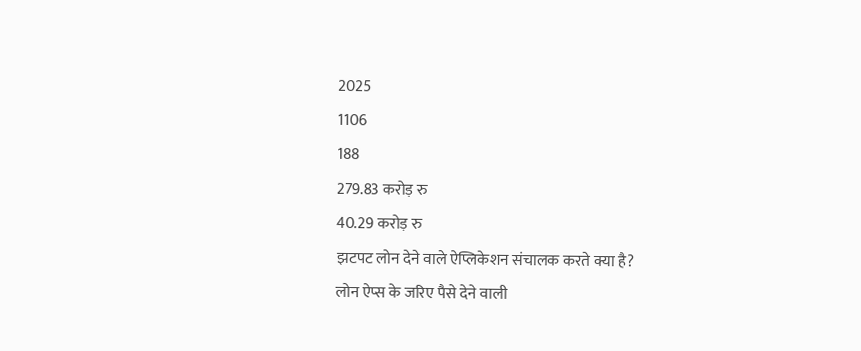2025
1106
188
279.83 करोड़ रु
40.29 करोड़ रु
झटपट लोन देने वाले ऐप्लिकेशन संचालक करते क्या है?
लोन ऐप्स के जरिए पैसे देने वाली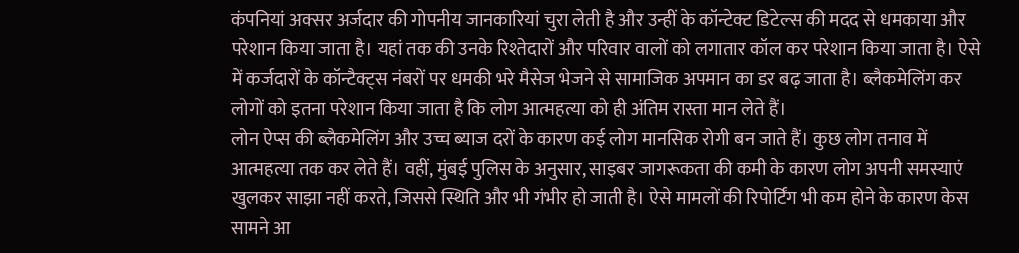कंपनियां अक्सर अर्जदार की गोपनीय जानकारियां चुरा लेती है और उन्हीं के कॉन्टेक्ट डिटेल्स की मदद से धमकाया और परेशान किया जाता है। यहां तक की उनके रिश्तेदारों और परिवार वालों को लगातार कॉल कर परेशान किया जाता है। ऐसे में कर्जदारों के कॉन्टैक्ट्स नंबरों पर धमकी भरे मैसेज भेजने से सामाजिक अपमान का डर बढ़ जाता है। ब्लैकमेलिंग कर लोगों को इतना परेशान किया जाता है कि लोग आत्महत्या को ही अंतिम रास्ता मान लेते हैं।
लोन ऐप्स की ब्लैकमेलिंग और उच्च ब्याज दरों के कारण कई लोग मानसिक रोगी बन जाते हैं। कुछ लोग तनाव में आत्महत्या तक कर लेते हैं। वहीं, मुंबई पुलिस के अनुसार, साइबर जागरूकता की कमी के कारण लोग अपनी समस्याएं खुलकर साझा नहीं करते, जिससे स्थिति और भी गंभीर हो जाती है। ऐसे मामलों की रिपोर्टिंग भी कम होने के कारण केस सामने आ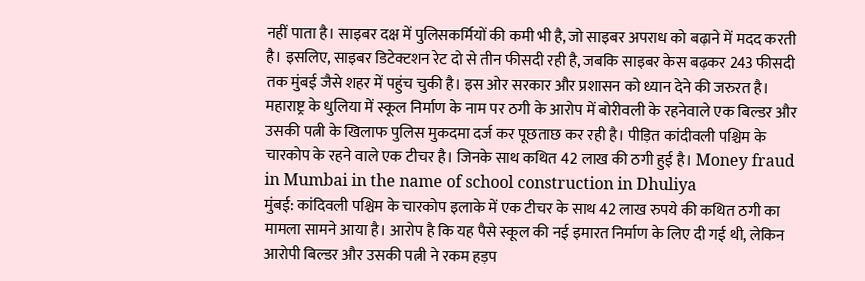नहीं पाता है। साइबर दक्ष में पुलिसकर्मियों की कमी भी है, जो साइबर अपराध को बढ़ाने में मदद करती है। इसलिए, साइबर डिटेक्टशन रेट दो से तीन फीसदी रही है, जबकि साइबर केस बढ़कर 243 फीसदी तक मुंबई जैसे शहर में पहुंच चुकी है। इस ओर सरकार और प्रशासन को ध्यान देने की जरुरत है।
महाराष्ट्र के धुलिया में स्कूल निर्माण के नाम पर ठगी के आरोप में बोरीवली के रहनेवाले एक बिल्डर और उसकी पत्नी के खिलाफ पुलिस मुकदमा दर्ज कर पूछताछ कर रही है। पीड़ित कांदीवली पश्चिम के चारकोप के रहने वाले एक टीचर है। जिनके साथ कथित 42 लाख की ठगी हुई है। Money fraud in Mumbai in the name of school construction in Dhuliya
मुंबई: कांदिवली पश्चिम के चारकोप इलाके में एक टीचर के साथ 42 लाख रुपये की कथित ठगी का मामला सामने आया है। आरोप है कि यह पैसे स्कूल की नई इमारत निर्माण के लिए दी गई थी, लेकिन आरोपी बिल्डर और उसकी पत्नी ने रकम हड़प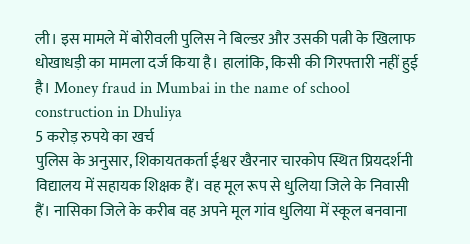ली। इस मामले में बोरीवली पुलिस ने बिल्डर और उसकी पत्नी के खिलाफ धोखाधड़ी का मामला दर्ज किया है। हालांकि, किसी की गिरफ्तारी नहीं हुई है। Money fraud in Mumbai in the name of school construction in Dhuliya
5 करोड़ रुपये का खर्च
पुलिस के अनुसार, शिकायतकर्ता ईश्वर खैरनार चारकोप स्थित प्रियदर्शनी विद्यालय में सहायक शिक्षक हैं। वह मूल रूप से धुलिया जिले के निवासी हैं। नासिका जिले के करीब वह अपने मूल गांव धुलिया में स्कूल बनवाना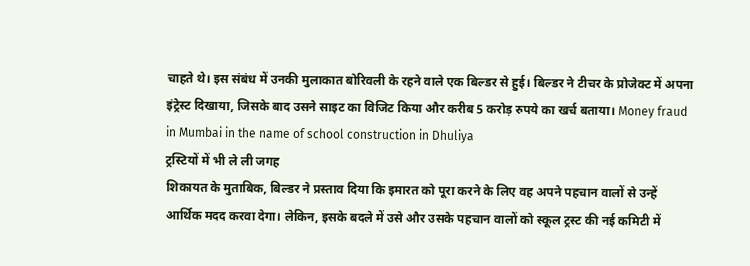चाहते थे। इस संबंध में उनकी मुलाकात बोरिवली के रहने वाले एक बिल्डर से हुई। बिल्डर ने टीचर के प्रोजेक्ट में अपना इंट्रेस्ट दिखाया, जिसके बाद उसने साइट का विजिट किया और करीब 5 करोड़ रुपये का खर्च बताया। Money fraud in Mumbai in the name of school construction in Dhuliya
ट्रस्टियों में भी ले ली जगह
शिकायत के मुताबिक, बिल्डर ने प्रस्ताव दिया कि इमारत को पूरा करने के लिए वह अपने पहचान वालों से उन्हें आर्थिक मदद करवा देगा। लेकिन, इसके बदले में उसे और उसके पहचान वालों को स्कूल ट्रस्ट की नई कमिटी में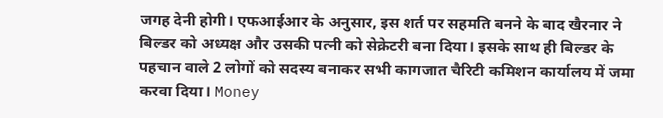जगह देनी होगी। एफआईआर के अनुसार, इस शर्त पर सहमति बनने के बाद खैरनार ने बिल्डर को अध्यक्ष और उसकी पत्नी को सेक्रेटरी बना दिया। इसके साथ ही बिल्डर के पहचान वाले 2 लोगों को सदस्य बनाकर सभी कागजात चैरिटी कमिशन कार्यालय में जमा करवा दिया। Money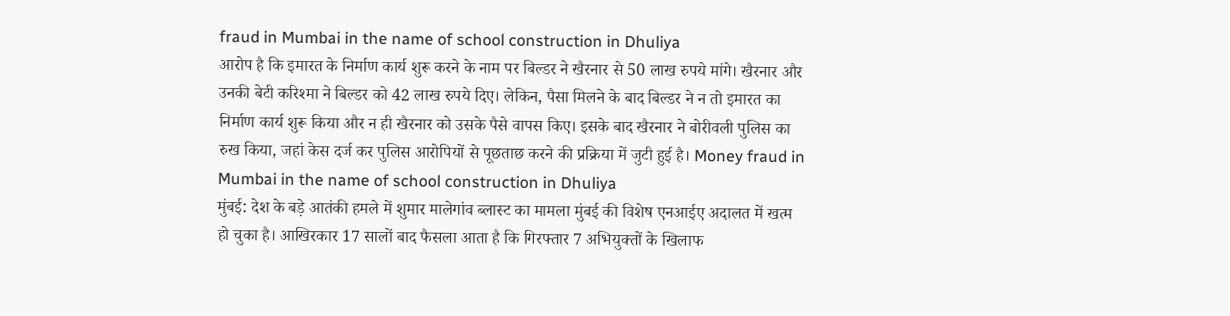fraud in Mumbai in the name of school construction in Dhuliya
आरोप है कि इमारत के निर्माण कार्य शुरू करने के नाम पर बिल्डर ने खैरनार से 50 लाख रुपये मांगे। खैरनार और उनकी बेटी करिश्मा ने बिल्डर को 42 लाख रुपये दिए। लेकिन, पैसा मिलने के बाद बिल्डर ने न तो इमारत का निर्माण कार्य शुरू किया और न ही खैरनार को उसके पैसे वापस किए। इसके बाद खैरनार ने बोरीवली पुलिस का रुख किया, जहां केस दर्ज कर पुलिस आरोपियों से पूछताछ करने की प्रक्रिया में जुटी हुई है। Money fraud in Mumbai in the name of school construction in Dhuliya
मुंबई: देश के बड़े आतंकी हमले में शुमार मालेगांव ब्लास्ट का मामला मुंबई की विशेष एनआईए अदालत में खत्म हो चुका है। आखिरकार 17 सालों बाद फैसला आता है कि गिरफ्तार 7 अभियुक्तों के खिलाफ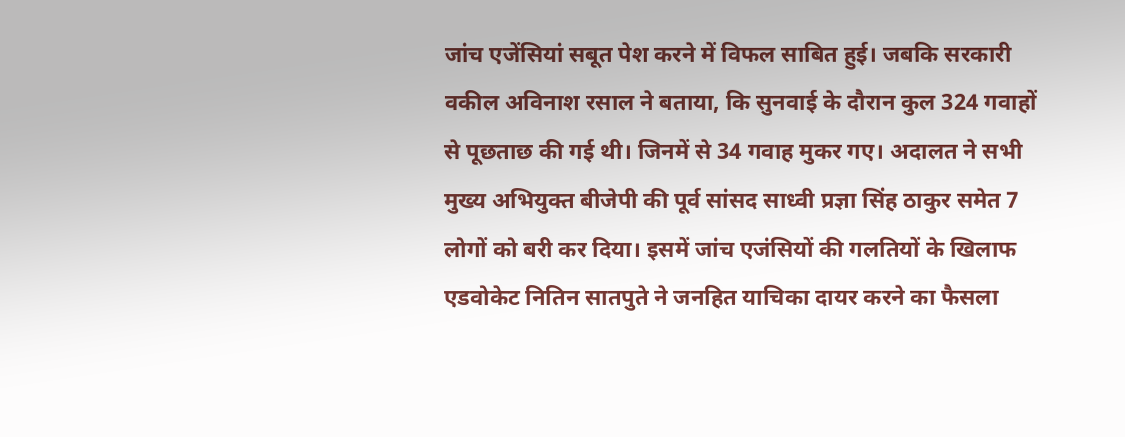जांच एजेंसियां सबूत पेश करने में विफल साबित हुई। जबकि सरकारी वकील अविनाश रसाल ने बताया, कि सुनवाई के दौरान कुल 324 गवाहों से पूछताछ की गई थी। जिनमें से 34 गवाह मुकर गए। अदालत ने सभी मुख्य अभियुक्त बीजेपी की पूर्व सांसद साध्वी प्रज्ञा सिंह ठाकुर समेत 7 लोगों को बरी कर दिया। इसमें जांच एजंसियों की गलतियों के खिलाफ एडवोकेट नितिन सातपुते ने जनहित याचिका दायर करने का फैसला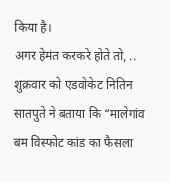किया है।
अगर हेमंत करकरे होते तो, ..
शुक्रवार को एडवोकेट नितिन सातपुते ने बताया कि “मालेगांव बम विस्फोट कांड का फैसला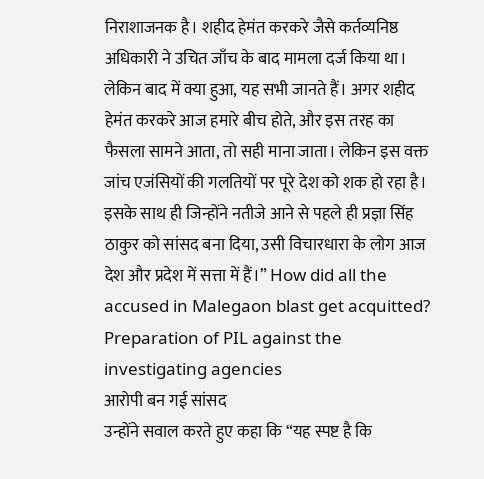निराशाजनक है। शहीद हेमंत करकरे जैसे कर्तव्यनिष्ठ अधिकारी ने उचित जाँच के बाद मामला दर्ज किया था। लेकिन बाद में क्या हुआ, यह सभी जानते हैं। अगर शहीद हेमंत करकरे आज हमारे बीच होते, और इस तरह का फैसला सामने आता, तो सही माना जाता। लेकिन इस वक्त जांच एजंसियों की गलतियों पर पूरे देश को शक हो रहा है। इसके साथ ही जिन्होंने नतीजे आने से पहले ही प्रज्ञा सिंह ठाकुर को सांसद बना दिया, उसी विचारधारा के लोग आज देश और प्रदेश में सत्ता में हैं।” How did all the accused in Malegaon blast get acquitted? Preparation of PIL against the investigating agencies
आरोपी बन गई सांसद
उन्होंने सवाल करते हुए कहा कि “यह स्पष्ट है कि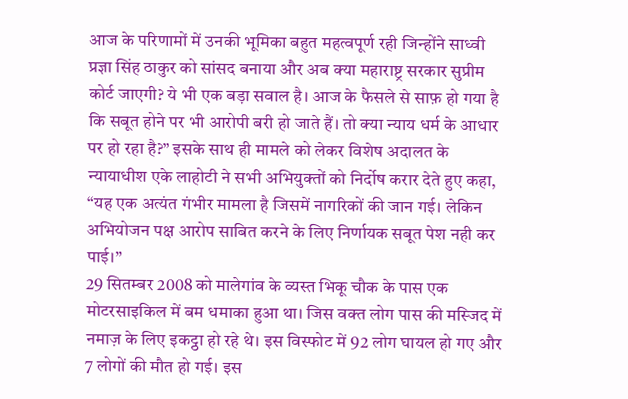आज के परिणामों में उनकी भूमिका बहुत महत्वपूर्ण रही जिन्होंने साध्वी प्रज्ञा सिंह ठाकुर को सांसद बनाया और अब क्या महाराष्ट्र सरकार सुप्रीम कोर्ट जाएगी? ये भी एक बड़ा सवाल है। आज के फैसले से साफ़ हो गया है कि सबूत होने पर भी आरोपी बरी हो जाते हैं। तो क्या न्याय धर्म के आधार पर हो रहा है?” इसके साथ ही मामले को लेकर विशेष अदालत के न्यायाधीश एके लाहोटी ने सभी अभियुक्तों को निर्दोष करार देते हुए कहा, “यह एक अत्यंत गंभीर मामला है जिसमें नागरिकों की जान गई। लेकिन अभियोजन पक्ष आरोप साबित करने के लिए निर्णायक सबूत पेश नही कर पाई।”
29 सितम्बर 2008 को मालेगांव के व्यस्त भिकू चौक के पास एक मोटरसाइकिल में बम धमाका हुआ था। जिस वक्त लोग पास की मस्जिद में नमाज़ के लिए इकट्ठा हो रहे थे। इस विस्फोट में 92 लोग घायल हो गए और 7 लोगों की मौत हो गई। इस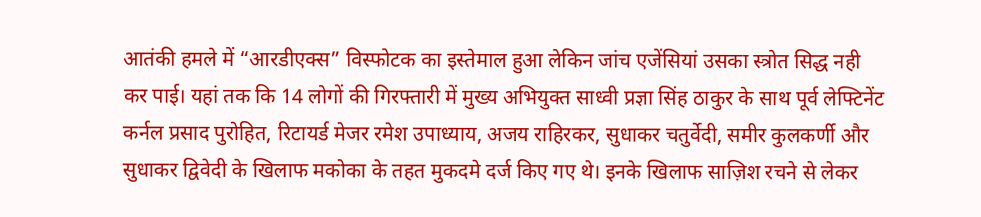आतंकी हमले में “आरडीएक्स” विस्फोटक का इस्तेमाल हुआ लेकिन जांच एजेंसियां उसका स्त्रोत सिद्ध नही कर पाई। यहां तक कि 14 लोगों की गिरफ्तारी में मुख्य अभियुक्त साध्वी प्रज्ञा सिंह ठाकुर के साथ पूर्व लेफ्टिनेंट कर्नल प्रसाद पुरोहित, रिटायर्ड मेजर रमेश उपाध्याय, अजय राहिरकर, सुधाकर चतुर्वेदी, समीर कुलकर्णी और सुधाकर द्विवेदी के खिलाफ मकोका के तहत मुकदमे दर्ज किए गए थे। इनके खिलाफ साज़िश रचने से लेकर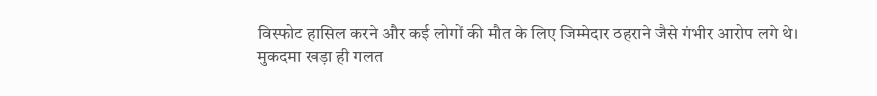विस्फोट हासिल करने और कई लोगों की मौत के लिए जिम्मेदार ठहराने जैसे गंभीर आरोप लगे थे।
मुकदमा खड़ा ही गलत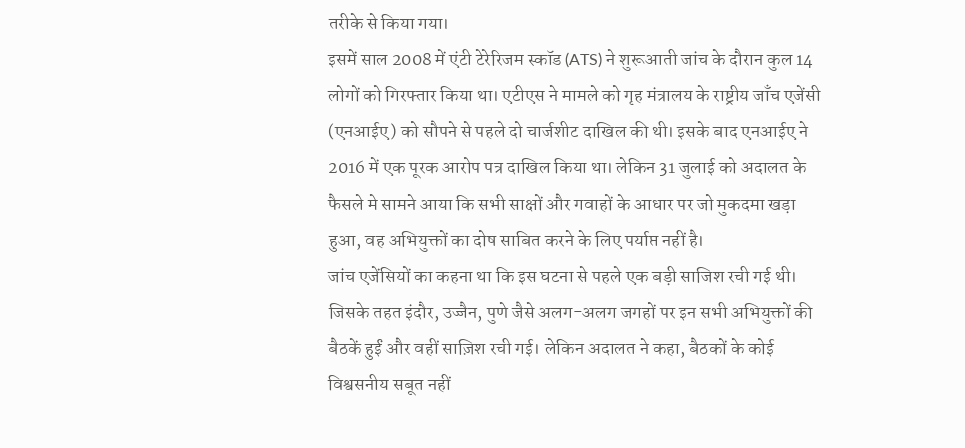तरीके से किया गया।
इसमें साल 2008 में एंटी टेरेरिजम स्कॉड (ATS) ने शुरूआती जांच के दौरान कुल 14 लोगों को गिरफ्तार किया था। एटीएस ने मामले को गृह मंत्रालय के राष्ट्रीय जाँच एजेंसी (एनआईए) को सौपने से पहले दो चार्जशीट दाखिल की थी। इसके बाद एनआईए ने 2016 में एक पूरक आरोप पत्र दाखिल किया था। लेकिन 31 जुलाई को अदालत के फैसले मे सामने आया कि सभी साक्षों और गवाहों के आधार पर जो मुकदमा खड़ा हुआ, वह अभियुक्तों का दोष साबित करने के लिए पर्याप्त नहीं है।
जांच एजेंसियों का कहना था कि इस घटना से पहले एक बड़ी साजिश रची गई थी। जिसके तहत इंदौर, उज्जैन, पुणे जैसे अलग-अलग जगहों पर इन सभी अभियुक्तों की बैठकें हुईं और वहीं साज़िश रची गई। लेकिन अदालत ने कहा, बैठकों के कोई विश्वसनीय सबूत नहीं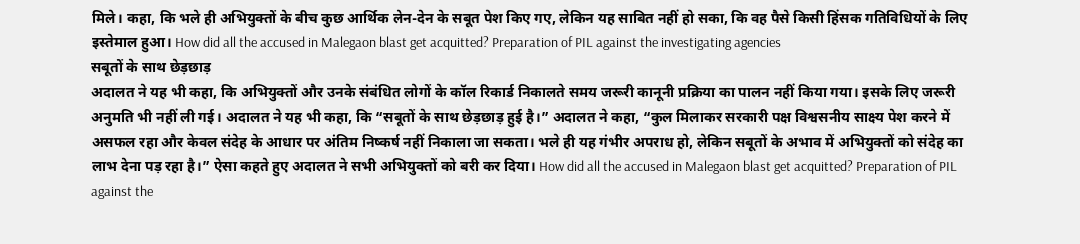मिले। कहा, कि भले ही अभियुक्तों के बीच कुछ आर्थिक लेन-देन के सबूत पेश किए गए, लेकिन यह साबित नहीं हो सका, कि वह पैसे किसी हिंसक गतिविधियों के लिए इस्तेमाल हुआ। How did all the accused in Malegaon blast get acquitted? Preparation of PIL against the investigating agencies
सबूतों के साथ छेड़छाड़
अदालत ने यह भी कहा, कि अभियुक्तों और उनके संबंधित लोगों के कॉल रिकार्ड निकालते समय जरूरी कानूनी प्रक्रिया का पालन नहीं किया गया। इसके लिए जरूरी अनुमति भी नहीं ली गई। अदालत ने यह भी कहा, कि “सबूतों के साथ छेड़छाड़ हुई है।” अदालत ने कहा, “कुल मिलाकर सरकारी पक्ष विश्वसनीय साक्ष्य पेश करने में असफल रहा और केवल संदेह के आधार पर अंतिम निष्कर्ष नहीं निकाला जा सकता। भले ही यह गंभीर अपराध हो, लेकिन सबूतों के अभाव में अभियुक्तों को संदेह का लाभ देना पड़ रहा है।” ऐसा कहते हुए अदालत ने सभी अभियुक्तों को बरी कर दिया। How did all the accused in Malegaon blast get acquitted? Preparation of PIL against the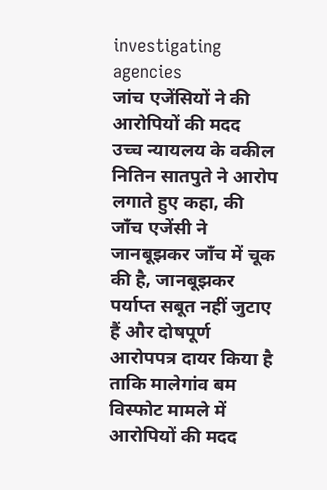investigating agencies
जांच एजेंसियों ने की आरोपियों की मदद
उच्च न्यायलय के वकील नितिन सातपुते ने आरोप लगाते हुए कहा, की जाँच एजेंसी ने जानबूझकर जाँच में चूक की है, जानबूझकर पर्याप्त सबूत नहीं जुटाए हैं और दोषपूर्ण आरोपपत्र दायर किया है ताकि मालेगांव बम विस्फोट मामले में आरोपियों की मदद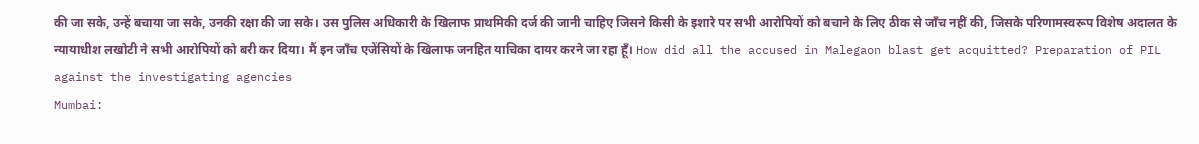की जा सके, उन्हें बचाया जा सके, उनकी रक्षा की जा सके। उस पुलिस अधिकारी के खिलाफ प्राथमिकी दर्ज की जानी चाहिए जिसने किसी के इशारे पर सभी आरोपियों को बचाने के लिए ठीक से जाँच नहीं की, जिसके परिणामस्वरूप विशेष अदालत के न्यायाधीश लखोटी ने सभी आरोपियों को बरी कर दिया। मैं इन जाँच एजेंसियों के खिलाफ जनहित याचिका दायर करने जा रहा हूँ। How did all the accused in Malegaon blast get acquitted? Preparation of PIL against the investigating agencies
Mumbai: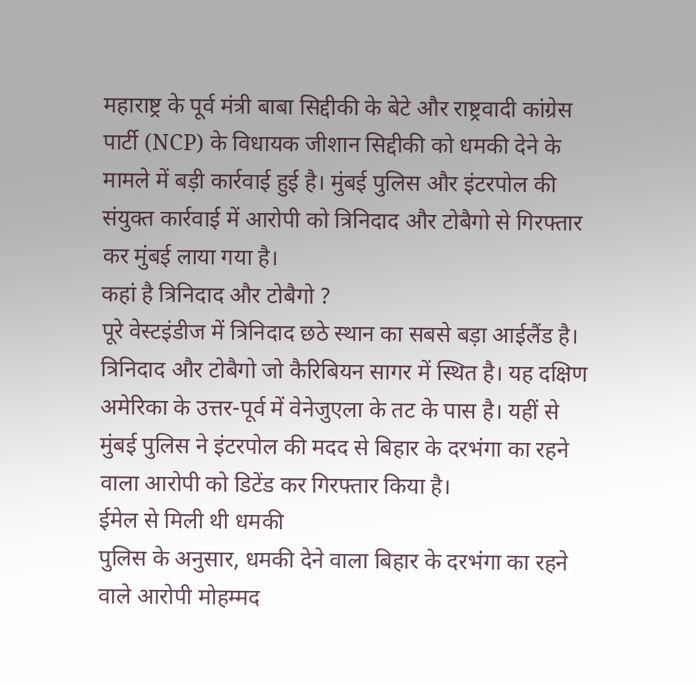महाराष्ट्र के पूर्व मंत्री बाबा सिद्दीकी के बेटे और राष्ट्रवादी कांग्रेस पार्टी (NCP) के विधायक जीशान सिद्दीकी को धमकी देने के मामले में बड़ी कार्रवाई हुई है। मुंबई पुलिस और इंटरपोल की संयुक्त कार्रवाई में आरोपी को त्रिनिदाद और टोबैगो से गिरफ्तार कर मुंबई लाया गया है।
कहां है त्रिनिदाद और टोबैगो ?
पूरे वेस्टइंडीज में त्रिनिदाद छठे स्थान का सबसे बड़ा आईलैंड है। त्रिनिदाद और टोबैगो जो कैरिबियन सागर में स्थित है। यह दक्षिण अमेरिका के उत्तर-पूर्व में वेनेजुएला के तट के पास है। यहीं से मुंबई पुलिस ने इंटरपोल की मदद से बिहार के दरभंगा का रहने वाला आरोपी को डिटेंड कर गिरफ्तार किया है।
ईमेल से मिली थी धमकी
पुलिस के अनुसार, धमकी देने वाला बिहार के दरभंगा का रहने वाले आरोपी मोहम्मद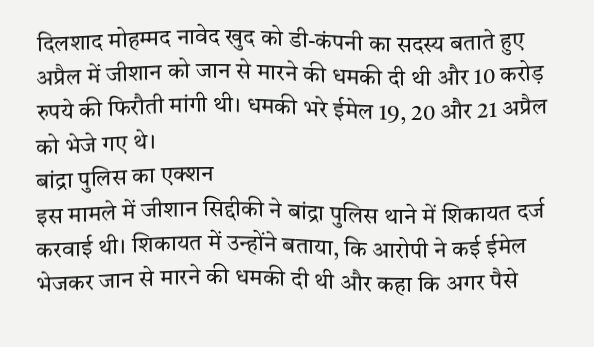दिलशाद मोहम्मद नावेद खुद को डी-कंपनी का सदस्य बताते हुए अप्रैल में जीशान को जान से मारने की धमकी दी थी और 10 करोड़ रुपये की फिरौती मांगी थी। धमकी भरे ईमेल 19, 20 और 21 अप्रैल को भेजे गए थे।
बांद्रा पुलिस का एक्शन
इस मामले में जीशान सिद्दीकी ने बांद्रा पुलिस थाने में शिकायत दर्ज करवाई थी। शिकायत में उन्होंने बताया, कि आरोपी ने कई ईमेल भेजकर जान से मारने की धमकी दी थी और कहा कि अगर पैसे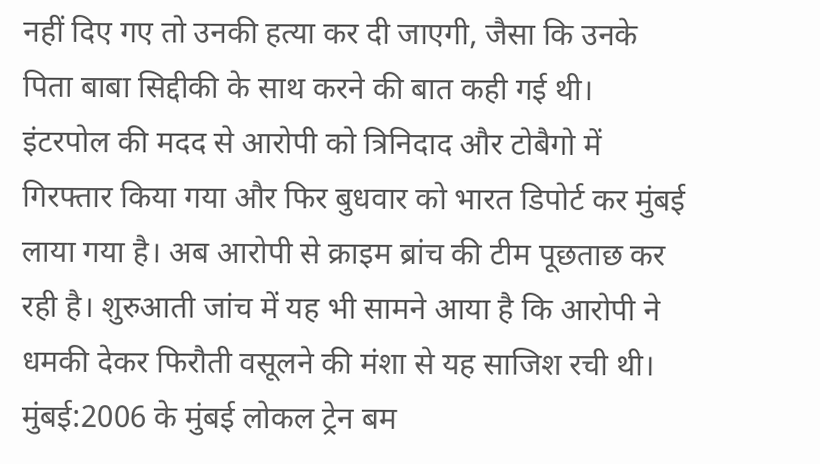नहीं दिए गए तो उनकी हत्या कर दी जाएगी, जैसा कि उनके पिता बाबा सिद्दीकी के साथ करने की बात कही गई थी।
इंटरपोल की मदद से आरोपी को त्रिनिदाद और टोबैगो में गिरफ्तार किया गया और फिर बुधवार को भारत डिपोर्ट कर मुंबई लाया गया है। अब आरोपी से क्राइम ब्रांच की टीम पूछताछ कर रही है। शुरुआती जांच में यह भी सामने आया है कि आरोपी ने धमकी देकर फिरौती वसूलने की मंशा से यह साजिश रची थी।
मुंबई:2006 के मुंबई लोकल ट्रेन बम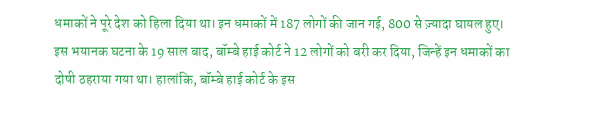धमाकों ने पूरे देश को हिला दिया था। इन धमाकों में 187 लोगों की जान गई, 800 से ज़्यादा घायल हुए। इस भयानक घटना के 19 साल बाद, बॉम्बे हाई कोर्ट ने 12 लोगों को बरी कर दिया, जिन्हें इन धमाकों का दोषी ठहराया गया था। हालांकि, बॉम्बे हाई कोर्ट के इस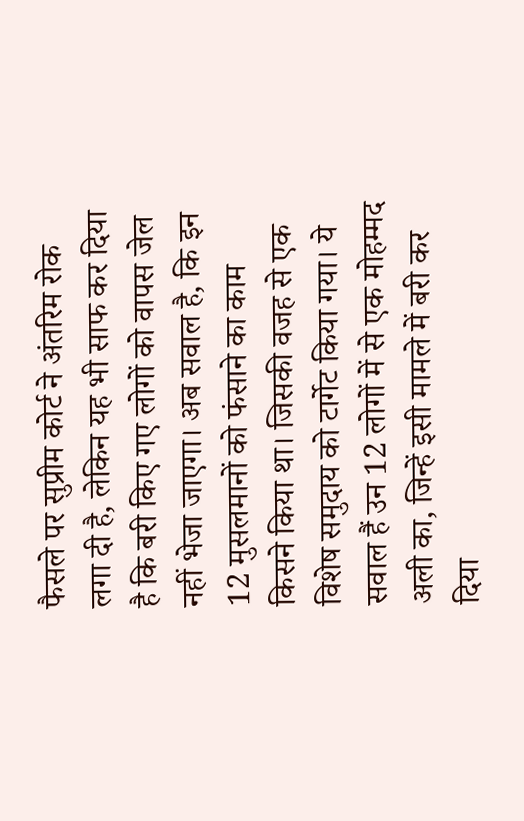फैसले पर सुप्रीम कोर्ट ने अंतरिम रोक लगा दी है, लेकिन यह भी साफ कर दिया है कि बरी किए गए लोगों को वापस जेल नहीं भेजा जाएगा। अब सवाल है, कि इन 12 मुसलमानों को फंसाने का काम किसने किया था। जिसकी वजह से एक विशेष समुदाय को टार्गेट किया गया। ये सवाल हैं उन 12 लोगों में से एक मोहम्मद अली का, जिन्हें इसी मामले में बरी कर दिया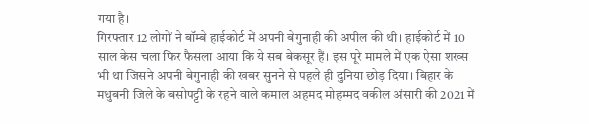गया है।
गिरफ्तार 12 लोगों ने बॉम्बे हाईकोर्ट में अपनी बेगुनाही की अपील की थी। हाईकोर्ट में 10 साल केस चला फिर फैसला आया कि ये सब बेकसूर हैं। इस पूरे मामले में एक ऐसा शख्स भी था जिसने अपनी बेगुनाही की खबर सुनने से पहले ही दुनिया छोड़ दिया। बिहार के मधुबनी जिले के बसोपट्टी के रहने वाले कमाल अहमद मोहम्मद वकील अंसारी की 2021 में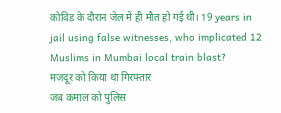कोविड के दौरान जेल में ही मौत हो गई थी। 19 years in jail using false witnesses, who implicated 12 Muslims in Mumbai local train blast?
मजदूर को किया था गिरफ्तार
जब कमाल को पुलिस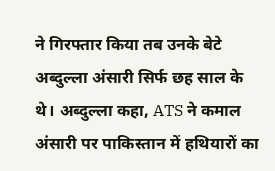ने गिरफ्तार किया तब उनके बेटे अब्दुल्ला अंसारी सिर्फ छह साल के थे। अब्दुल्ला कहा, ATS ने कमाल अंसारी पर पाकिस्तान में हथियारों का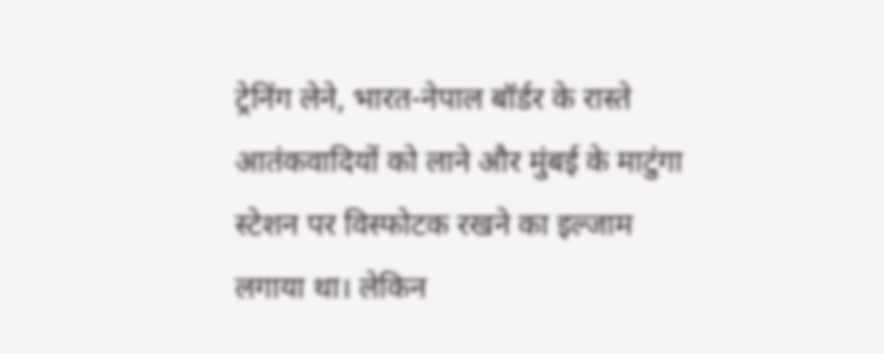ट्रेनिंग लेने, भारत-नेपाल बॉर्डर के रास्ते आतंकवादियों को लाने और मुंबई के माटुंगा स्टेशन पर विस्फोटक रखने का इल्जाम लगाया था। लेकिन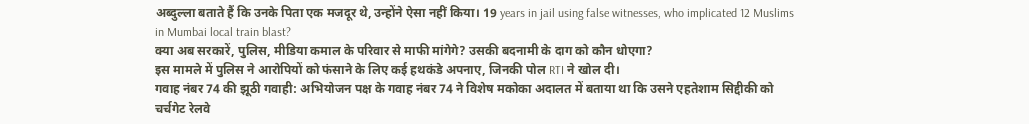अब्दुल्ला बताते हैं कि उनके पिता एक मजदूर थे, उन्होंने ऐसा नहीं किया। 19 years in jail using false witnesses, who implicated 12 Muslims in Mumbai local train blast?
क्या अब सरकारें, पुलिस, मीडिया कमाल के परिवार से माफी मांगेगे? उसकी बदनामी के दाग को कौन धोएगा?
इस मामले में पुलिस ने आरोपियों को फंसाने के लिए कई हथकंडे अपनाए, जिनकी पोल RTI ने खोल दी।
गवाह नंबर 74 की झूठी गवाही: अभियोजन पक्ष के गवाह नंबर 74 ने विशेष मकोका अदालत में बताया था कि उसने एहतेशाम सिद्दीकी को चर्चगेट रेलवे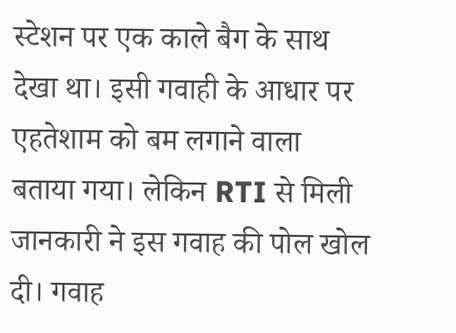स्टेशन पर एक काले बैग के साथ देखा था। इसी गवाही के आधार पर एहतेशाम को बम लगाने वाला बताया गया। लेकिन RTI से मिली जानकारी ने इस गवाह की पोल खोल दी। गवाह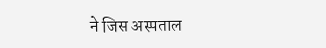ने जिस अस्पताल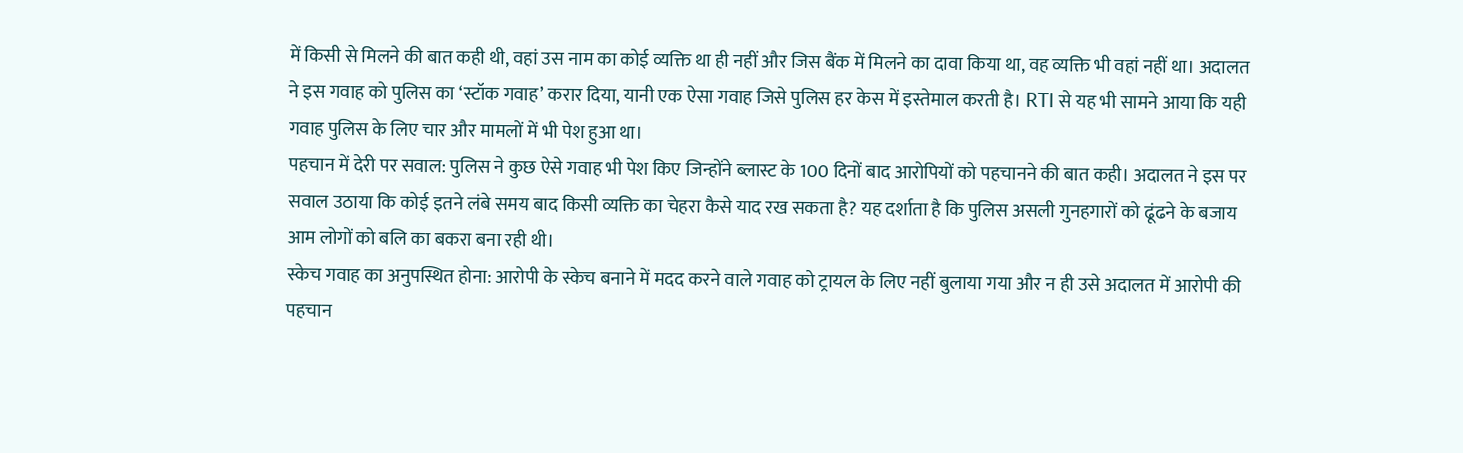में किसी से मिलने की बात कही थी, वहां उस नाम का कोई व्यक्ति था ही नहीं और जिस बैंक में मिलने का दावा किया था, वह व्यक्ति भी वहां नहीं था। अदालत ने इस गवाह को पुलिस का ‘स्टॉक गवाह’ करार दिया, यानी एक ऐसा गवाह जिसे पुलिस हर केस में इस्तेमाल करती है। RTI से यह भी सामने आया कि यही गवाह पुलिस के लिए चार और मामलों में भी पेश हुआ था।
पहचान में देरी पर सवाल: पुलिस ने कुछ ऐसे गवाह भी पेश किए जिन्होंने ब्लास्ट के 100 दिनों बाद आरोपियों को पहचानने की बात कही। अदालत ने इस पर सवाल उठाया कि कोई इतने लंबे समय बाद किसी व्यक्ति का चेहरा कैसे याद रख सकता है? यह दर्शाता है कि पुलिस असली गुनहगारों को ढूंढने के बजाय आम लोगों को बलि का बकरा बना रही थी।
स्केच गवाह का अनुपस्थित होना: आरोपी के स्केच बनाने में मदद करने वाले गवाह को ट्रायल के लिए नहीं बुलाया गया और न ही उसे अदालत में आरोपी की पहचान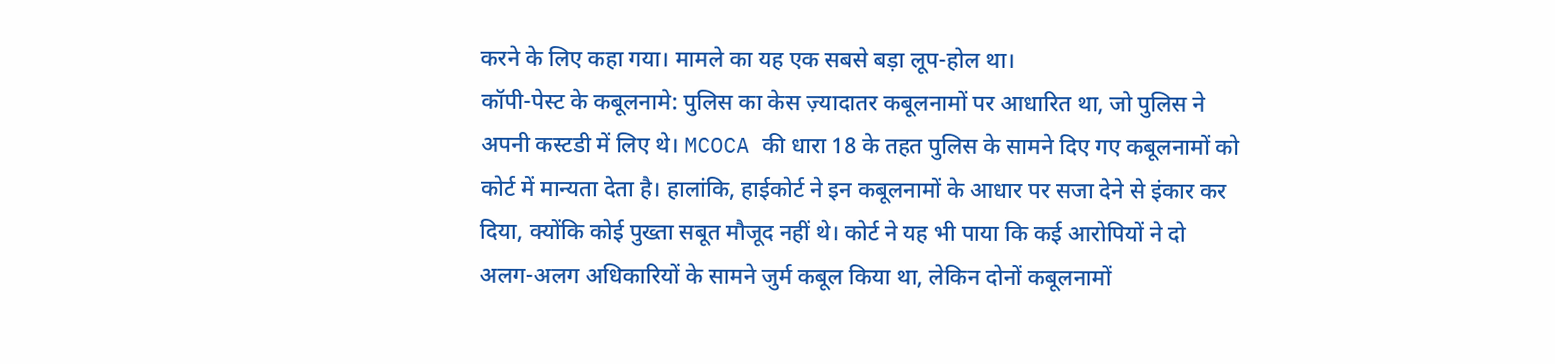करने के लिए कहा गया। मामले का यह एक सबसे बड़ा लूप-होल था।
कॉपी-पेस्ट के कबूलनामे: पुलिस का केस ज़्यादातर कबूलनामों पर आधारित था, जो पुलिस ने अपनी कस्टडी में लिए थे। MCOCA की धारा 18 के तहत पुलिस के सामने दिए गए कबूलनामों को कोर्ट में मान्यता देता है। हालांकि, हाईकोर्ट ने इन कबूलनामों के आधार पर सजा देने से इंकार कर दिया, क्योंकि कोई पुख्ता सबूत मौजूद नहीं थे। कोर्ट ने यह भी पाया कि कई आरोपियों ने दो अलग-अलग अधिकारियों के सामने जुर्म कबूल किया था, लेकिन दोनों कबूलनामों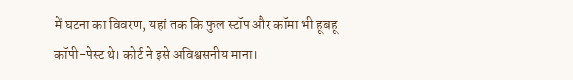में घटना का विवरण, यहां तक कि फुल स्टॉप और कॉमा भी हूबहू कॉपी-पेस्ट थे। कोर्ट ने इसे अविश्वसनीय माना।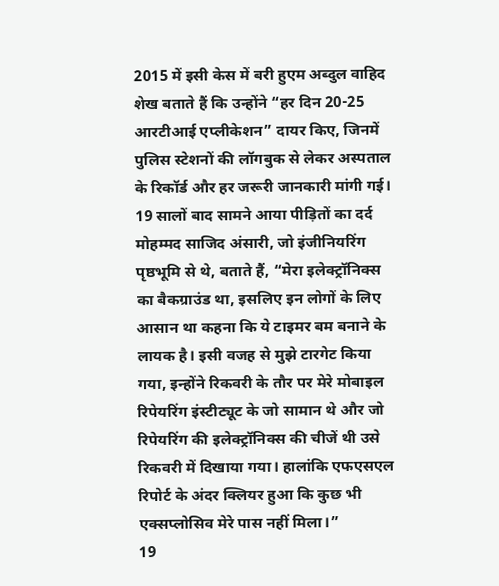2015 में इसी केस में बरी हुएम अब्दुल वाहिद शेख बताते हैं कि उन्होंने “हर दिन 20-25 आरटीआई एप्लीकेशन” दायर किए, जिनमें पुलिस स्टेशनों की लॉगबुक से लेकर अस्पताल के रिकॉर्ड और हर जरूरी जानकारी मांगी गई।
19 सालों बाद सामने आया पीड़ितों का दर्द
मोहम्मद साजिद अंसारी, जो इंजीनियरिंग पृष्ठभूमि से थे, बताते हैं, “मेरा इलेक्ट्रॉनिक्स का बैकग्राउंड था, इसलिए इन लोगों के लिए आसान था कहना कि ये टाइमर बम बनाने के लायक है। इसी वजह से मुझे टारगेट किया गया, इन्होंने रिकवरी के तौर पर मेरे मोबाइल रिपेयरिंग इंस्टीट्यूट के जो सामान थे और जो रिपेयरिंग की इलेक्ट्रॉनिक्स की चीजें थी उसे रिकवरी में दिखाया गया। हालांकि एफएसएल रिपोर्ट के अंदर क्लियर हुआ कि कुछ भी एक्सप्लोसिव मेरे पास नहीं मिला।”
19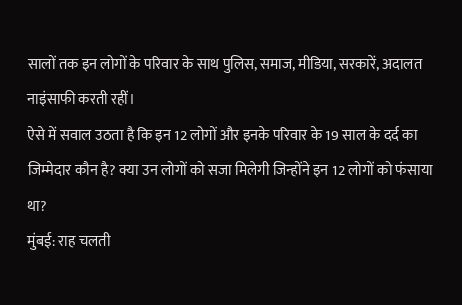सालों तक इन लोगों के परिवार के साथ पुलिस, समाज, मीडिया, सरकारें, अदालत नाइंसाफी करती रहीं।
ऐसे में सवाल उठता है कि इन 12 लोगों और इनके परिवार के 19 साल के दर्द का जिम्मेदार कौन है? क्या उन लोगों को सजा मिलेगी जिन्होंने इन 12 लोगों को फंसाया था?
मुंबई: राह चलती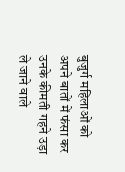बुजुर्ग महिलाओं को अपने बातों में फंसा कर उनके कीमती गहने उड़ा ले जाने वाले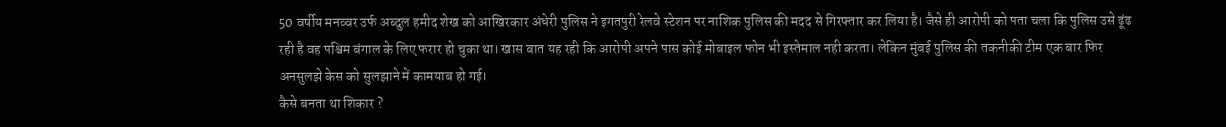50 वर्षीय मनव्वर उर्फ अब्दुल हमीद शेख को आखिरकार अंधेरी पुलिस ने इगतपुरी रेलवे स्टेशन पर नाशिक पुलिस की मदद से गिरफ्तार कर लिया है। जैसे ही आरोपी को पता चला कि पुलिस उसे ढूंढ रही है वह पश्चिम बंगाल के लिए फरार हो चुका था। खास बात यह रही कि आरोपी अपने पास कोई मोबाइल फोन भी इस्तेमाल नही करता। लेकिन मुंबई पुलिस की तकनीकी टीम एक बार फिर अनसुलझे केस को सुलझाने में कामयाब हो गई।
कैसे बनता था शिकार ?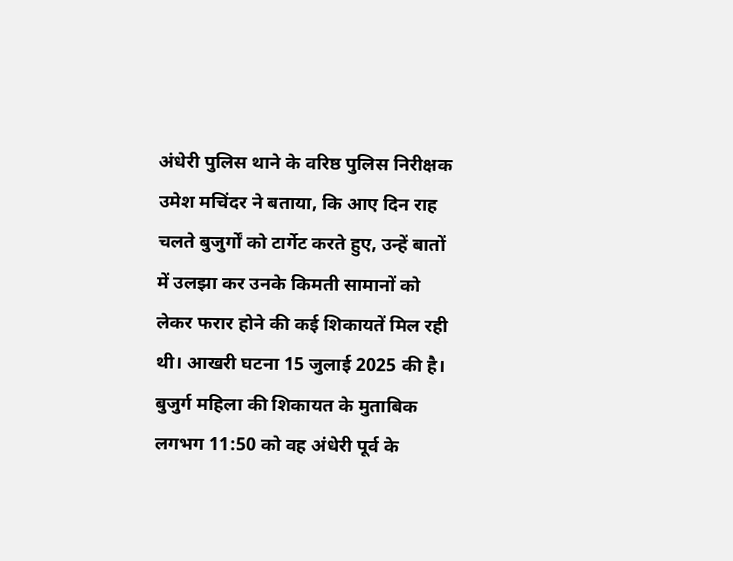अंधेरी पुलिस थाने के वरिष्ठ पुलिस निरीक्षक उमेश मचिंदर ने बताया, कि आए दिन राह चलते बुजुर्गों को टार्गेट करते हुए, उन्हें बातों में उलझा कर उनके किमती सामानों को लेकर फरार होने की कई शिकायतें मिल रही थी। आखरी घटना 15 जुलाई 2025 की है। बुजुर्ग महिला की शिकायत के मुताबिक लगभग 11:50 को वह अंधेरी पूर्व के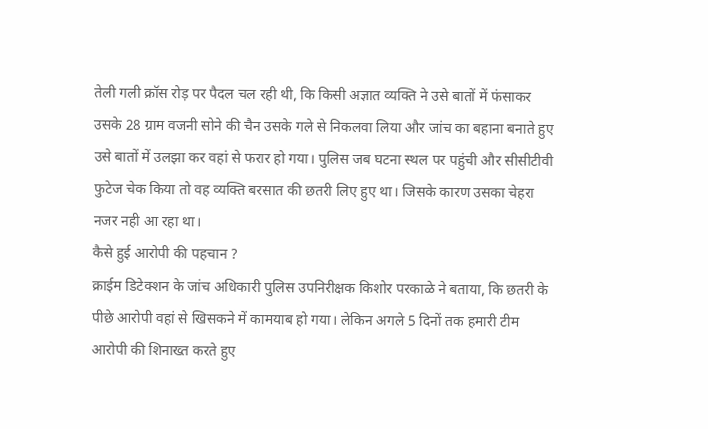तेली गली क्रॉस रोड़ पर पैदल चल रही थी, कि किसी अज्ञात व्यक्ति ने उसे बातों में फंसाकर उसके 28 ग्राम वजनी सोने की चैन उसके गले से निकलवा लिया और जांच का बहाना बनाते हुए उसे बातों में उलझा कर वहां से फरार हो गया। पुलिस जब घटना स्थल पर पहुंची और सीसीटीवी फुटेज चेक किया तो वह व्यक्ति बरसात की छतरी लिए हुए था। जिसके कारण उसका चेहरा नजर नही आ रहा था।
कैसे हुई आरोपी की पहचान ?
क्राईम डिटेक्शन के जांच अधिकारी पुलिस उपनिरीक्षक किशोर परकाळे ने बताया, कि छतरी के पीछे आरोपी वहां से खिसकने में कामयाब हो गया। लेकिन अगले 5 दिनों तक हमारी टीम आरोपी की शिनाख्त करते हुए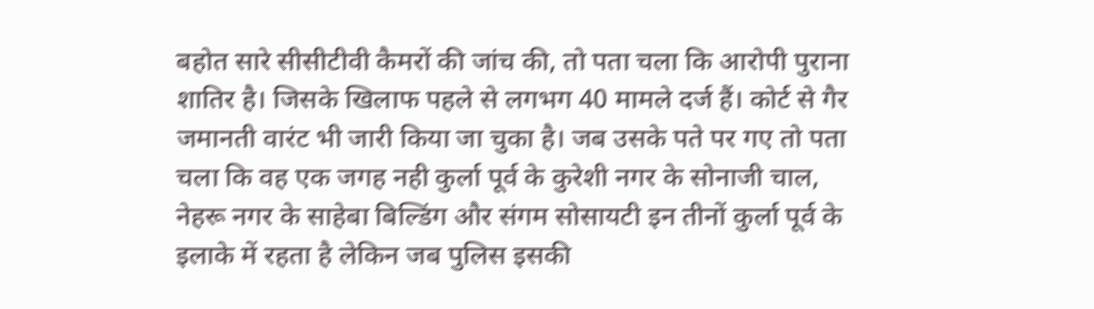बहोत सारे सीसीटीवी कैमरों की जांच की, तो पता चला कि आरोपी पुराना शातिर है। जिसके खिलाफ पहले से लगभग 40 मामले दर्ज हैं। कोर्ट से गैर जमानती वारंट भी जारी किया जा चुका है। जब उसके पते पर गए तो पता चला कि वह एक जगह नही कुर्ला पूर्व के कुरेशी नगर के सोनाजी चाल, नेहरू नगर के साहेबा बिल्डिंग और संगम सोसायटी इन तीनों कुर्ला पूर्व के इलाके में रहता है लेकिन जब पुलिस इसकी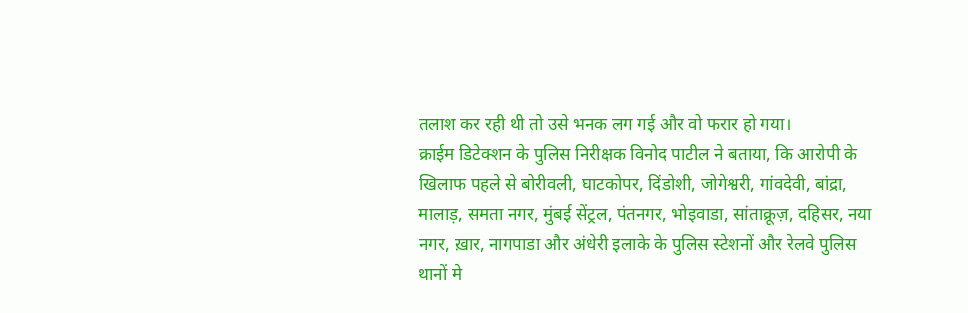तलाश कर रही थी तो उसे भनक लग गई और वो फरार हो गया।
क्राईम डिटेक्शन के पुलिस निरीक्षक विनोद पाटील ने बताया, कि आरोपी के खिलाफ पहले से बोरीवली, घाटकोपर, दिंडोशी, जोगेश्वरी, गांवदेवी, बांद्रा, मालाड़, समता नगर, मुंबई सेंट्रल, पंतनगर, भोइवाडा, सांताक्रूज़, दहिसर, नया नगर, ख़ार, नागपाडा और अंधेरी इलाके के पुलिस स्टेशनों और रेलवे पुलिस थानों मे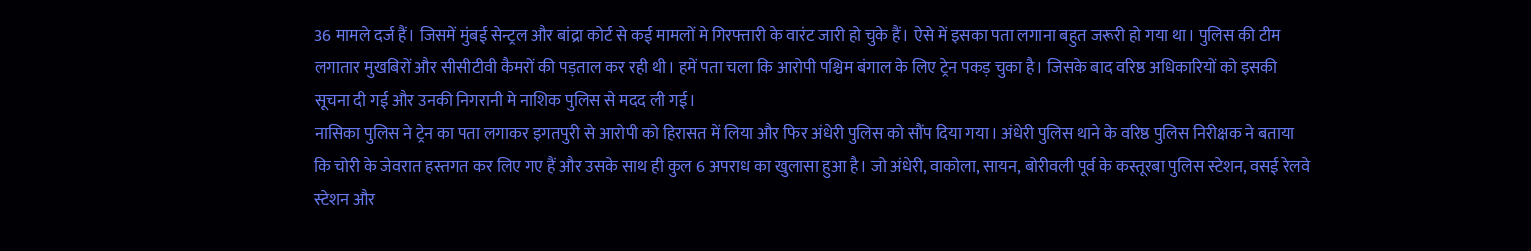36 मामले दर्ज हैं। जिसमें मुंबई सेन्ट्रल और बांद्रा कोर्ट से कई मामलों मे गिरफ्तारी के वारंट जारी हो चुके हैं। ऐसे में इसका पता लगाना बहुत जरूरी हो गया था। पुलिस की टीम लगातार मुखबिरों और सीसीटीवी कैमरों की पड़ताल कर रही थी। हमें पता चला कि आरोपी पश्चिम बंगाल के लिए ट्रेन पकड़ चुका है। जिसके बाद वरिष्ठ अधिकारियों को इसकी सूचना दी गई और उनकी निगरानी मे नाशिक पुलिस से मदद ली गई।
नासिका पुलिस ने ट्रेन का पता लगाकर इगतपुरी से आरोपी को हिरासत में लिया और फिर अंधेरी पुलिस को सौंप दिया गया। अंधेरी पुलिस थाने के वरिष्ठ पुलिस निरीक्षक ने बताया कि चोरी के जेवरात हस्तगत कर लिए गए हैं और उसके साथ ही कुल 6 अपराध का खुलासा हुआ है। जो अंधेरी, वाकोला, सायन, बोरीवली पूर्व के कस्तूरबा पुलिस स्टेशन, वसई रेलवे स्टेशन और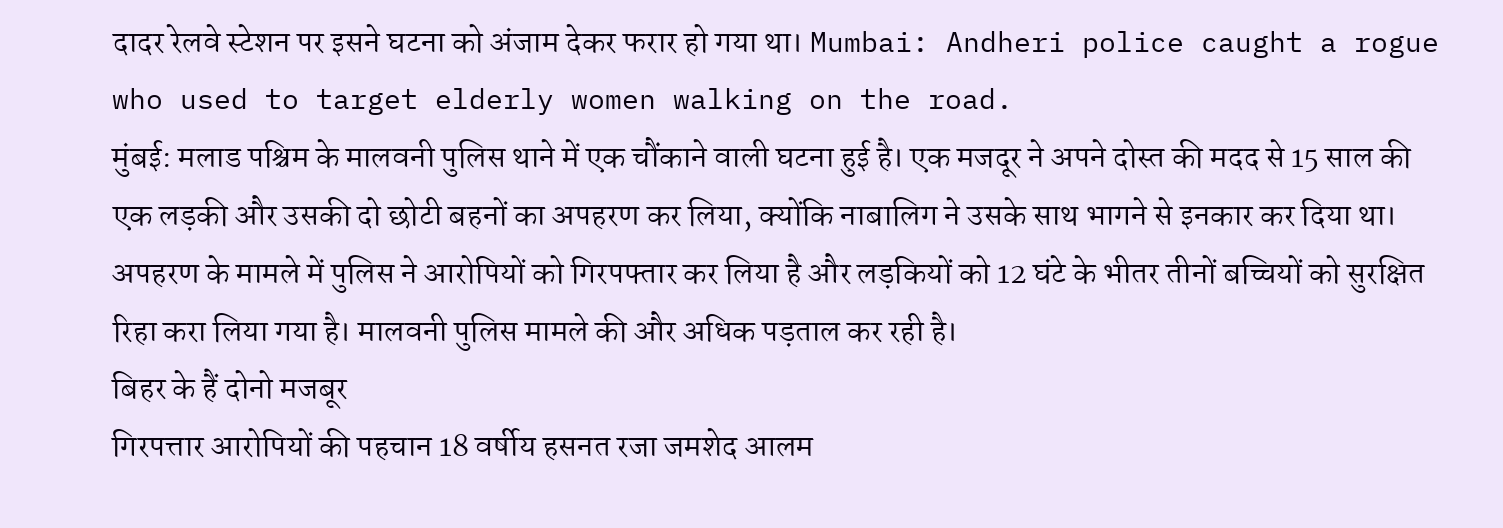दादर रेलवे स्टेशन पर इसने घटना को अंजाम देकर फरार हो गया था। Mumbai: Andheri police caught a rogue who used to target elderly women walking on the road.
मुंबई: मलाड पश्चिम के मालवनी पुलिस थाने में एक चौंकाने वाली घटना हुई है। एक मजदूर ने अपने दोस्त की मदद से 15 साल की एक लड़की और उसकी दो छोटी बहनों का अपहरण कर लिया, क्योंकि नाबालिग ने उसके साथ भागने से इनकार कर दिया था। अपहरण के मामले में पुलिस ने आरोपियों को गिरपफ्तार कर लिया है और लड़कियों को 12 घंटे के भीतर तीनों बच्चियों को सुरक्षित रिहा करा लिया गया है। मालवनी पुलिस मामले की और अधिक पड़ताल कर रही है।
बिहर के हैं दोनो मजबूर
गिरपत्तार आरोपियों की पहचान 18 वर्षीय हसनत रजा जमशेद आलम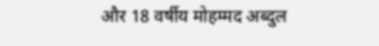और 18 वर्षीय मोहम्मद अब्दुल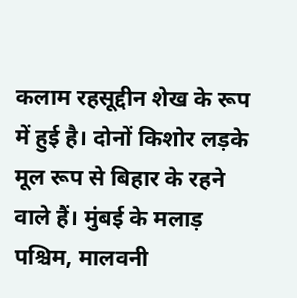कलाम रहसूद्दीन शेख के रूप में हुई है। दोनों किशोर लड़के मूल रूप से बिहार के रहने वाले हैं। मुंबई के मलाड़ पश्चिम, मालवनी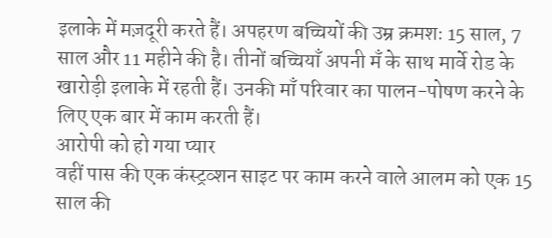इलाके में मज़दूरी करते हैं। अपहरण बच्चियों की उम्र क्रमशः 15 साल, 7 साल और 11 महीने की है। तीनों बच्चियाँ अपनी मँ के साथ मार्वे रोड के खारोड़ी इलाके में रहती हैं। उनकी माँ परिवार का पालन-पोषण करने के लिए एक बार में काम करती हैं।
आरोपी को हो गया प्यार
वहीं पास की एक कंस्ट्रव्शन साइट पर काम करने वाले आलम को एक 15 साल की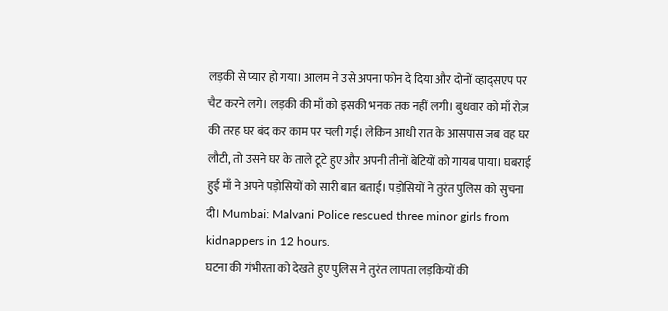लड़की से प्यार हो गया। आलम ने उसे अपना फोन दे दिया और दोनों व्हाद्सएप पर चैट करने लगे। लड़की की माँ को इसकी भनक तक नहीं लगी। बुधवार को माँ रोज़ की तरह घर बंद कर काम पर चली गई। लेकिन आधी रात के आसपास जब वह घर लौटी, तो उसने घर के ताले टूटे हुए और अपनी तीनों बेटियों को गायब पाया। घबराई हुई माँ ने अपने पड़ोसियों को सारी बात बताई। पड़ोसियों ने तुरंत पुलिस को सुचना दी। Mumbai: Malvani Police rescued three minor girls from kidnappers in 12 hours.
घटना की गंभीरता को देखते हुए पुलिस ने तुरंत लापता लड़कियों की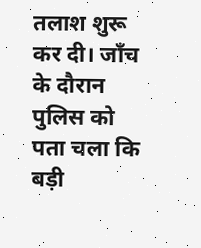तलाश शुरू कर दी। जाँच के दौरान पुलिस को पता चला कि बड़ी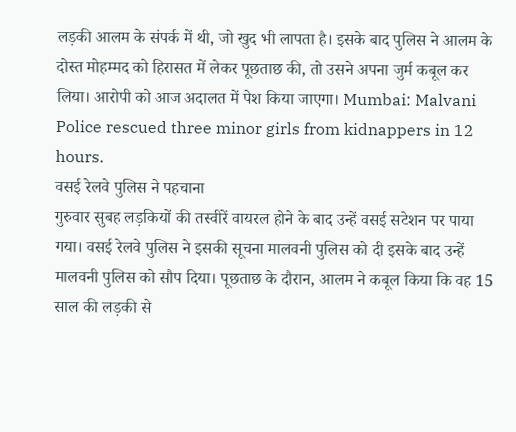लड़की आलम के संपर्क में थी, जो खुद भी लापता है। इसके बाद पुलिस ने आलम के दोस्त मोहम्मद को हिरासत में लेकर पूछताछ की, तो उसने अपना जुर्म कबूल कर लिया। आरोपी को आज अदालत में पेश किया जाएगा। Mumbai: Malvani Police rescued three minor girls from kidnappers in 12 hours.
वसई रेलवे पुलिस ने पहचाना
गुरुवार सुबह लड़कियों की तस्वीरें वायरल होने के बाद उन्हें वसई सटेशन पर पाया गया। वसई रेलवे पुलिस ने इसकी सूचना मालवनी पुलिस को दी इसके बाद उन्हें मालवनी पुलिस को सौप दिया। पूछताछ के दौरान, आलम ने कबूल किया कि वह 15 साल की लड़की से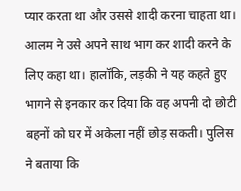प्यार करता था और उससे शादी करना चाहता था। आलम ने उसे अपने साथ भाग कर शादी करने के लिए कहा था। हालॉकि, लड़की ने यह कहते हुए भागने से इनकार कर दिया कि वह अपनी दो छोटी बहनों को घर में अकेला नहीं छोड़ सकती। पुलिस ने बताया कि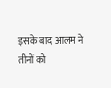इसके बाद आलम ने तीनों को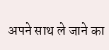अपने साथ ले जाने का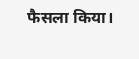फैसला किया।